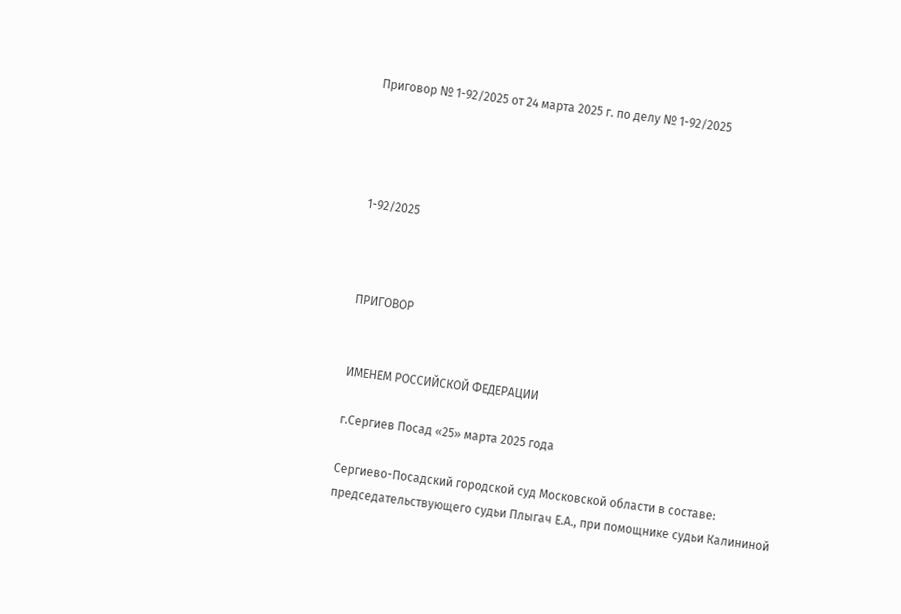Приговор № 1-92/2025 от 24 марта 2025 г. по делу № 1-92/2025




1-92/2025



ПРИГОВОР


ИМЕНЕМ РОССИЙСКОЙ ФЕДЕРАЦИИ

г.Сергиев Посад «25» марта 2025 года

Сергиево-Посадский городской суд Московской области в составе: председательствующего судьи Плыгач Е.А., при помощнике судьи Калининой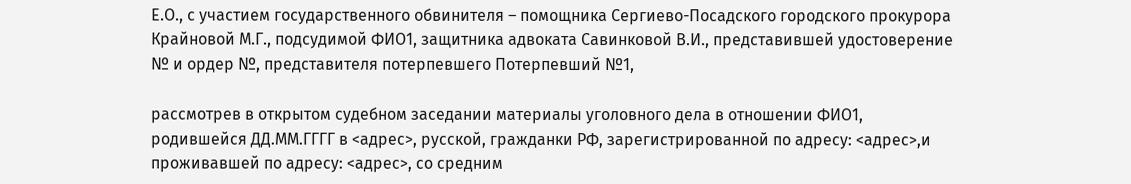Е.О., с участием государственного обвинителя – помощника Сергиево-Посадского городского прокурора Крайновой М.Г., подсудимой ФИО1, защитника адвоката Савинковой В.И., представившей удостоверение № и ордер №, представителя потерпевшего Потерпевший №1,

рассмотрев в открытом судебном заседании материалы уголовного дела в отношении ФИО1, родившейся ДД.ММ.ГГГГ в <адрес>, русской, гражданки РФ, зарегистрированной по адресу: <адрес>,и проживавшей по адресу: <адрес>, со средним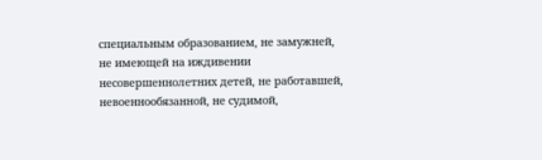специальным образованием, не замужней, не имеющей на иждивении несовершеннолетних детей, не работавшей, невоеннообязанной, не судимой,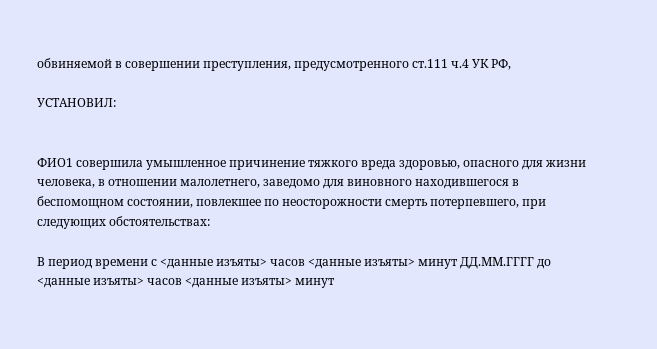обвиняемой в совершении преступления, предусмотренного ст.111 ч.4 УК РФ,

УСТАНОВИЛ:


ФИО1 совершила умышленное причинение тяжкого вреда здоровью, опасного для жизни человека, в отношении малолетнего, заведомо для виновного находившегося в беспомощном состоянии, повлекшее по неосторожности смерть потерпевшего, при следующих обстоятельствах:

В период времени с <данные изъяты> часов <данные изъяты> минут ДД.ММ.ГГГГ до <данные изъяты> часов <данные изъяты> минут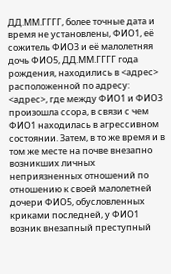ДД.ММ.ГГГГ, более точные дата и время не установлены, ФИО1, её сожитель ФИО3 и её малолетняя дочь ФИО5, ДД.ММ.ГГГГ года рождения, находились в <адрес> расположенной по адресу: <адрес>, где между ФИО1 и ФИО3 произошла ссора, в связи с чем ФИО1 находилась в агрессивном состоянии. Затем, в то же время и в том же месте на почве внезапно возникших личных неприязненных отношений по отношению к своей малолетней дочери ФИО5, обусловленных криками последней, у ФИО1 возник внезапный преступный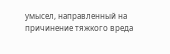умысел, направленный на причинение тяжкого вреда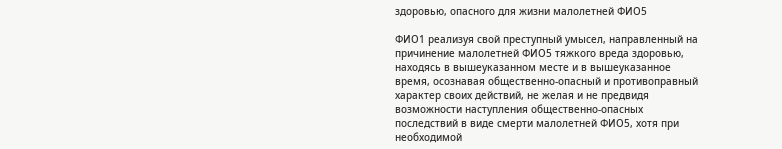здоровью, опасного для жизни малолетней ФИО5

ФИО1 реализуя свой преступный умысел, направленный на причинение малолетней ФИО5 тяжкого вреда здоровью, находясь в вышеуказанном месте и в вышеуказанное время, осознавая общественно-опасный и противоправный характер своих действий, не желая и не предвидя возможности наступления общественно-опасных последствий в виде смерти малолетней ФИО5, хотя при необходимой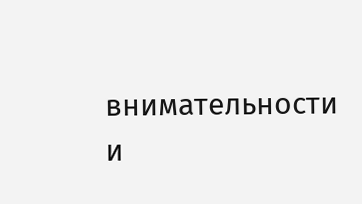внимательности и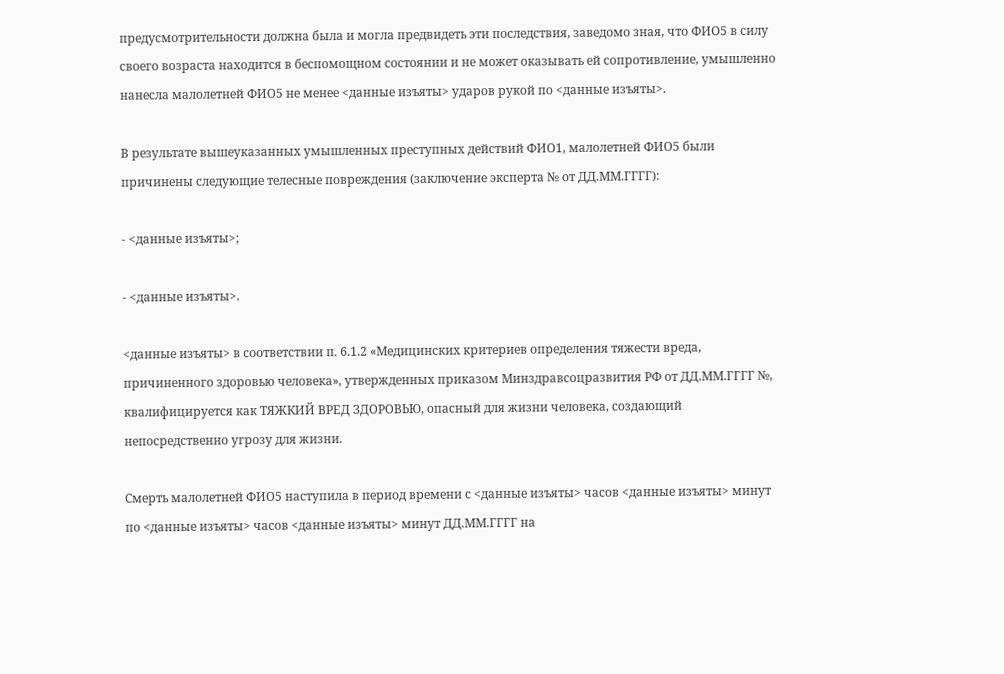предусмотрительности должна была и могла предвидеть эти последствия, заведомо зная, что ФИО5 в силу своего возраста находится в беспомощном состоянии и не может оказывать ей сопротивление, умышленно нанесла малолетней ФИО5 не менее <данные изъяты> ударов рукой по <данные изъяты>.

В результате вышеуказанных умышленных преступных действий ФИО1, малолетней ФИО5 были причинены следующие телесные повреждения (заключение эксперта № от ДД.ММ.ГГГГ):

- <данные изъяты>;

- <данные изъяты>.

<данные изъяты> в соответствии п. 6.1.2 «Медицинских критериев определения тяжести вреда, причиненного здоровью человека», утвержденных приказом Минздравсоцразвития РФ от ДД.ММ.ГГГГ №, квалифицируется как ТЯЖКИЙ ВРЕД ЗДОРОВЬЮ, опасный для жизни человека, создающий непосредственно угрозу для жизни.

Смерть малолетней ФИО5 наступила в период времени с <данные изъяты> часов <данные изъяты> минут по <данные изъяты> часов <данные изъяты> минут ДД.ММ.ГГГГ на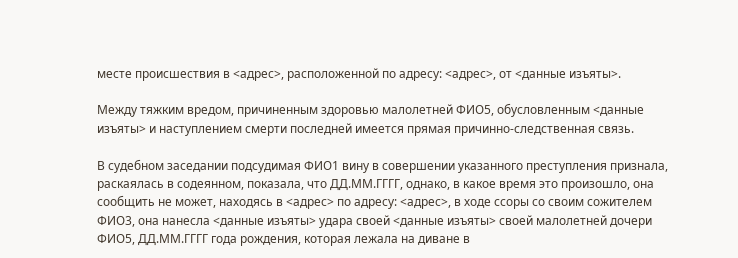месте происшествия в <адрес>, расположенной по адресу: <адрес>, от <данные изъяты>.

Между тяжким вредом, причиненным здоровью малолетней ФИО5, обусловленным <данные изъяты> и наступлением смерти последней имеется прямая причинно-следственная связь.

В судебном заседании подсудимая ФИО1 вину в совершении указанного преступления признала, раскаялась в содеянном, показала, что ДД.ММ.ГГГГ, однако, в какое время это произошло, она сообщить не может, находясь в <адрес> по адресу: <адрес>, в ходе ссоры со своим сожителем ФИО3, она нанесла <данные изъяты> удара своей <данные изъяты> своей малолетней дочери ФИО5, ДД.ММ.ГГГГ года рождения, которая лежала на диване в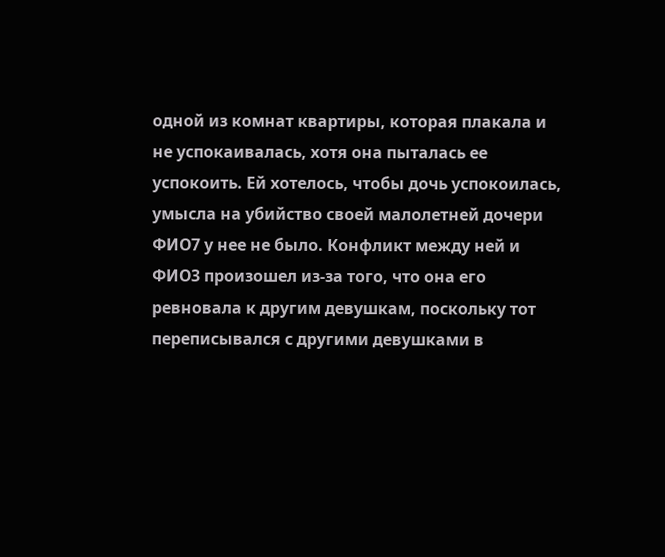одной из комнат квартиры, которая плакала и не успокаивалась, хотя она пыталась ее успокоить. Ей хотелось, чтобы дочь успокоилась, умысла на убийство своей малолетней дочери ФИО7 у нее не было. Конфликт между ней и ФИО3 произошел из-за того, что она его ревновала к другим девушкам, поскольку тот переписывался с другими девушками в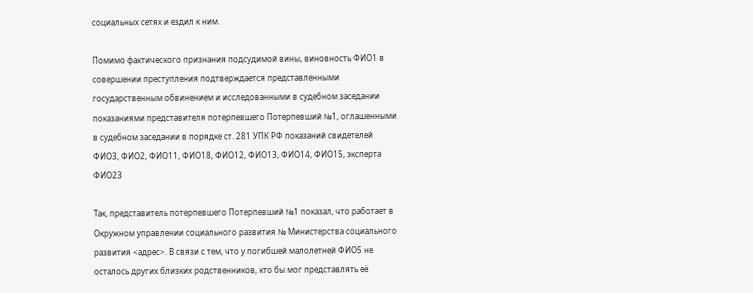социальных сетях и ездил к ним.

Помимо фактического признания подсудимой вины, виновность ФИО1 в совершении преступления подтверждается представленными государственным обвинением и исследованными в судебном заседании показаниями представителя потерпевшего Потерпевший №1, оглашенными в судебном заседании в порядке ст. 281 УПК РФ показаний свидетелей ФИО3, ФИО2, ФИО11, ФИО18, ФИО12, ФИО13, ФИО14, ФИО15, эксперта ФИО23

Так, представитель потерпевшего Потерпевший №1 показал, что работает в Окружном управлении социального развития № Министерства социального развития <адрес>. В связи с тем, что у погибшей малолетней ФИО5 не осталось других близких родственников, кто бы мог представлять её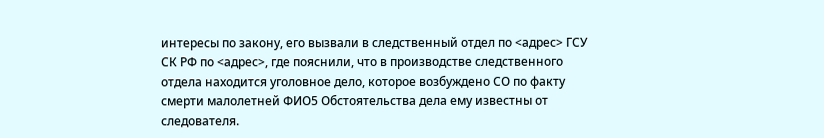интересы по закону, его вызвали в следственный отдел по <адрес> ГСУ СК РФ по <адрес>, где пояснили, что в производстве следственного отдела находится уголовное дело, которое возбуждено СО по факту смерти малолетней ФИО5 Обстоятельства дела ему известны от следователя.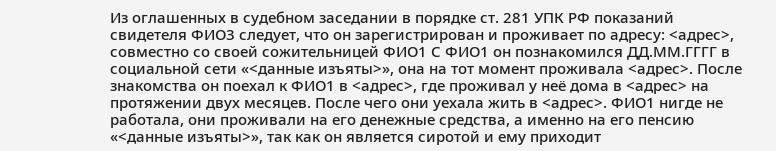Из оглашенных в судебном заседании в порядке ст. 281 УПК РФ показаний свидетеля ФИО3 следует, что он зарегистрирован и проживает по адресу: <адрес>, совместно со своей сожительницей ФИО1 С ФИО1 он познакомился ДД.ММ.ГГГГ в социальной сети «<данные изъяты>», она на тот момент проживала <адрес>. После знакомства он поехал к ФИО1 в <адрес>, где проживал у неё дома в <адрес> на протяжении двух месяцев. После чего они уехала жить в <адрес>. ФИО1 нигде не работала, они проживали на его денежные средства, а именно на его пенсию «<данные изъяты>», так как он является сиротой и ему приходит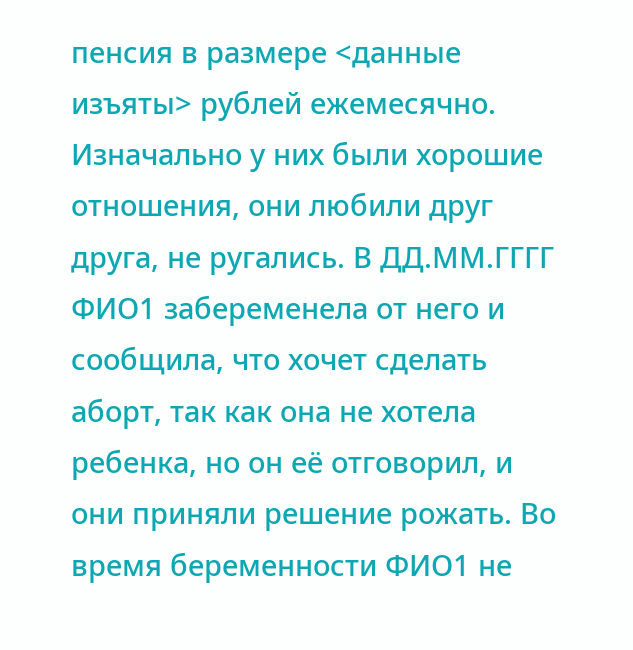пенсия в размере <данные изъяты> рублей ежемесячно. Изначально у них были хорошие отношения, они любили друг друга, не ругались. В ДД.ММ.ГГГГ ФИО1 забеременела от него и сообщила, что хочет сделать аборт, так как она не хотела ребенка, но он её отговорил, и они приняли решение рожать. Во время беременности ФИО1 не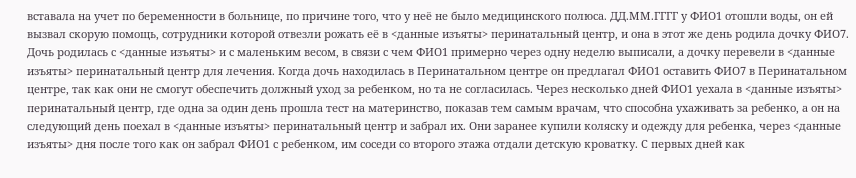вставала на учет по беременности в больнице, по причине того, что у неё не было медицинского полюса. ДД.ММ.ГГГГ у ФИО1 отошли воды, он ей вызвал скорую помощь, сотрудники которой отвезли рожать её в <данные изъяты> перинатальный центр, и она в этот же день родила дочку ФИО7. Дочь родилась с <данные изъяты> и с маленьким весом, в связи с чем ФИО1 примерно через одну неделю выписали, а дочку перевели в <данные изъяты> перинатальный центр для лечения. Когда дочь находилась в Перинатальном центре он предлагал ФИО1 оставить ФИО7 в Перинатальном центре, так как они не смогут обеспечить должный уход за ребенком, но та не согласилась. Через несколько дней ФИО1 уехала в <данные изъяты> перинатальный центр, где одна за один день прошла тест на материнство, показав тем самым врачам, что способна ухаживать за ребенко, а он на следующий день поехал в <данные изъяты> перинатальный центр и забрал их. Они заранее купили коляску и одежду для ребенка, через <данные изъяты> дня после того как он забрал ФИО1 с ребенком, им соседи со второго этажа отдали детскую кроватку. С первых дней как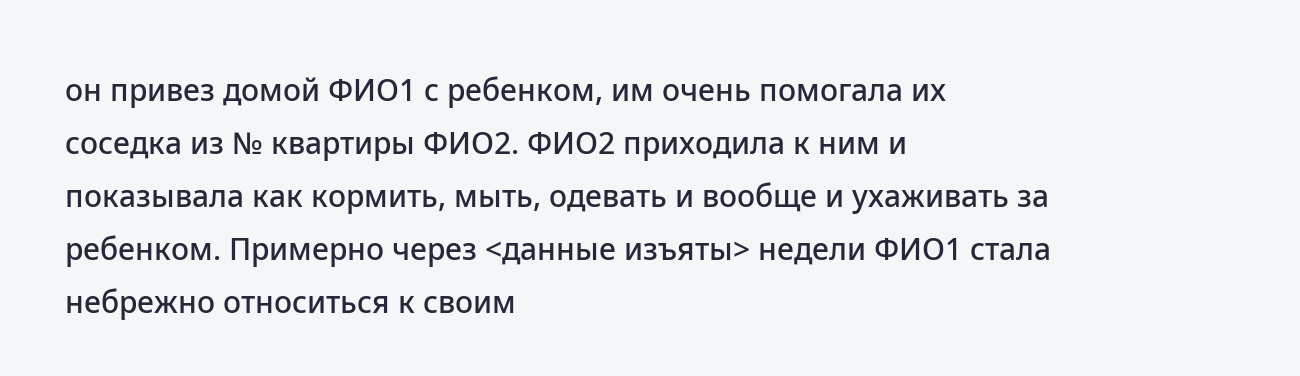он привез домой ФИО1 с ребенком, им очень помогала их соседка из № квартиры ФИО2. ФИО2 приходила к ним и показывала как кормить, мыть, одевать и вообще и ухаживать за ребенком. Примерно через <данные изъяты> недели ФИО1 стала небрежно относиться к своим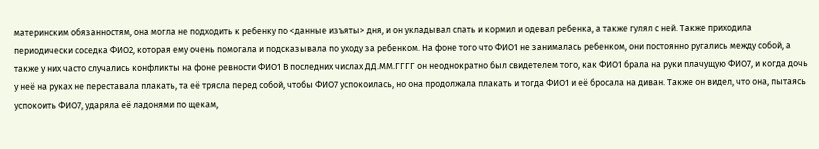материнским обязанностям, она могла не подходить к ребенку по <данные изъяты> дня, и он укладывал спать и кормил и одевал ребенка, а также гулял с ней. Также приходила периодически соседка ФИО2, которая ему очень помогала и подсказывала по уходу за ребенком. На фоне того что ФИО1 не занималась ребенком, они постоянно ругались между собой, а также у них часто случались конфликты на фоне ревности ФИО1 В последних числах ДД.ММ.ГГГГ он неоднократно был свидетелем того, как ФИО1 брала на руки плачущую ФИО7, и когда дочь у неё на руках не переставала плакать, та её трясла перед собой, чтобы ФИО7 успокоилась, но она продолжала плакать и тогда ФИО1 и её бросала на диван. Также он видел, что она, пытаясь успокоить ФИО7, ударяла её ладонями по щекам,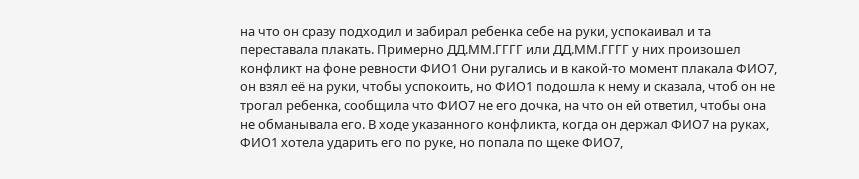на что он сразу подходил и забирал ребенка себе на руки, успокаивал и та переставала плакать. Примерно ДД.ММ.ГГГГ или ДД.ММ.ГГГГ у них произошел конфликт на фоне ревности ФИО1 Они ругались и в какой-то момент плакала ФИО7, он взял её на руки, чтобы успокоить, но ФИО1 подошла к нему и сказала, чтоб он не трогал ребенка, сообщила что ФИО7 не его дочка, на что он ей ответил, чтобы она не обманывала его. В ходе указанного конфликта, когда он держал ФИО7 на руках, ФИО1 хотела ударить его по руке, но попала по щеке ФИО7,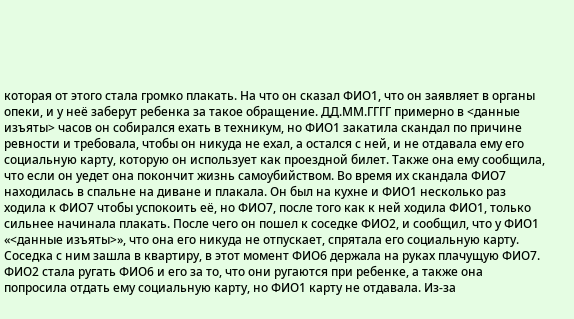которая от этого стала громко плакать. На что он сказал ФИО1, что он заявляет в органы опеки, и у неё заберут ребенка за такое обращение. ДД.ММ.ГГГГ примерно в <данные изъяты> часов он собирался ехать в техникум, но ФИО1 закатила скандал по причине ревности и требовала, чтобы он никуда не ехал, а остался с ней, и не отдавала ему его социальную карту, которую он использует как проездной билет. Также она ему сообщила, что если он уедет она покончит жизнь самоубийством. Во время их скандала ФИО7 находилась в спальне на диване и плакала. Он был на кухне и ФИО1 несколько раз ходила к ФИО7 чтобы успокоить её, но ФИО7, после того как к ней ходила ФИО1, только сильнее начинала плакать. После чего он пошел к соседке ФИО2, и сообщил, что у ФИО1 «<данные изъяты>», что она его никуда не отпускает, спрятала его социальную карту. Соседка с ним зашла в квартиру, в этот момент ФИО6 держала на руках плачущую ФИО7. ФИО2 стала ругать ФИО6 и его за то, что они ругаются при ребенке, а также она попросила отдать ему социальную карту, но ФИО1 карту не отдавала. Из-за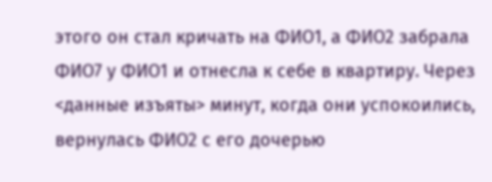этого он стал кричать на ФИО1, а ФИО2 забрала ФИО7 у ФИО1 и отнесла к себе в квартиру. Через <данные изъяты> минут, когда они успокоились, вернулась ФИО2 с его дочерью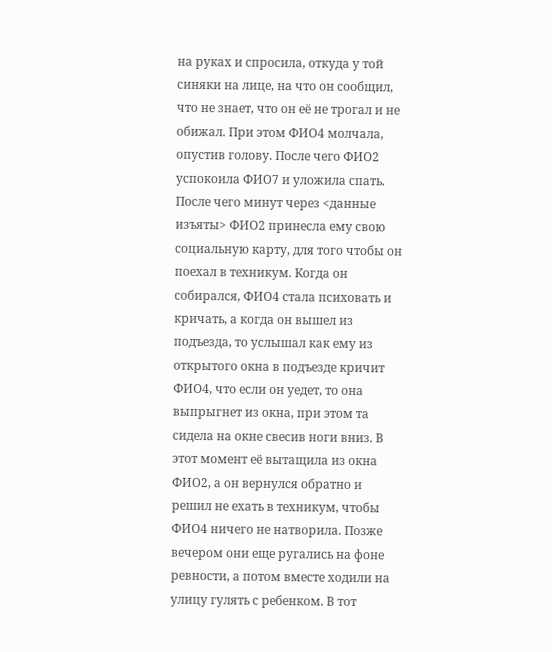на руках и спросила, откуда у той синяки на лице, на что он сообщил, что не знает, что он её не трогал и не обижал. При этом ФИО4 молчала, опустив голову. После чего ФИО2 успокоила ФИО7 и уложила спать. После чего минут через <данные изъяты> ФИО2 принесла ему свою социальную карту, для того чтобы он поехал в техникум. Когда он собирался, ФИО4 стала психовать и кричать, а когда он вышел из подъезда, то услышал как ему из открытого окна в подъезде кричит ФИО4, что если он уедет, то она выпрыгнет из окна, при этом та сидела на окне свесив ноги вниз. В этот момент её вытащила из окна ФИО2, а он вернулся обратно и решил не ехать в техникум, чтобы ФИО4 ничего не натворила. Позже вечером они еще ругались на фоне ревности, а потом вместе ходили на улицу гулять с ребенком. В тот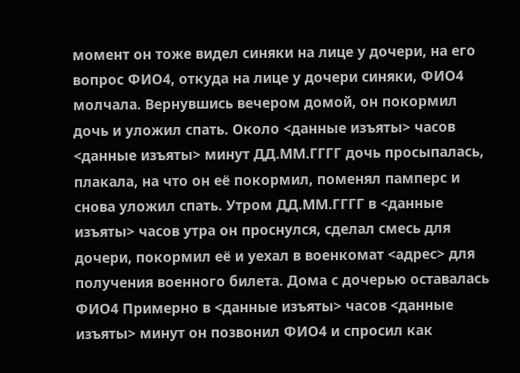момент он тоже видел синяки на лице у дочери, на его вопрос ФИО4, откуда на лице у дочери синяки, ФИО4 молчала. Вернувшись вечером домой, он покормил дочь и уложил спать. Около <данные изъяты> часов <данные изъяты> минут ДД.ММ.ГГГГ дочь просыпалась, плакала, на что он её покормил, поменял памперс и снова уложил спать. Утром ДД.ММ.ГГГГ в <данные изъяты> часов утра он проснулся, сделал смесь для дочери, покормил её и уехал в военкомат <адрес> для получения военного билета. Дома с дочерью оставалась ФИО4 Примерно в <данные изъяты> часов <данные изъяты> минут он позвонил ФИО4 и спросил как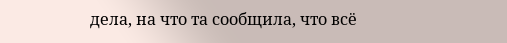дела, на что та сообщила, что всё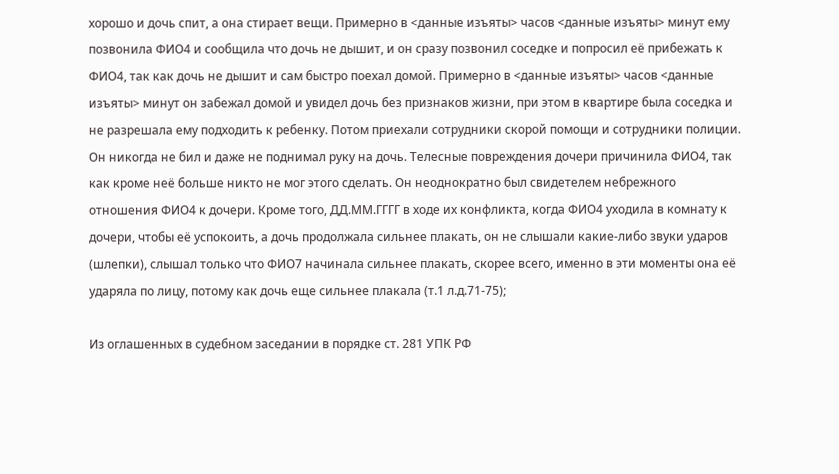хорошо и дочь спит, а она стирает вещи. Примерно в <данные изъяты> часов <данные изъяты> минут ему позвонила ФИО4 и сообщила что дочь не дышит, и он сразу позвонил соседке и попросил её прибежать к ФИО4, так как дочь не дышит и сам быстро поехал домой. Примерно в <данные изъяты> часов <данные изъяты> минут он забежал домой и увидел дочь без признаков жизни, при этом в квартире была соседка и не разрешала ему подходить к ребенку. Потом приехали сотрудники скорой помощи и сотрудники полиции. Он никогда не бил и даже не поднимал руку на дочь. Телесные повреждения дочери причинила ФИО4, так как кроме неё больше никто не мог этого сделать. Он неоднократно был свидетелем небрежного отношения ФИО4 к дочери. Кроме того, ДД.ММ.ГГГГ в ходе их конфликта, когда ФИО4 уходила в комнату к дочери, чтобы её успокоить, а дочь продолжала сильнее плакать, он не слышали какие-либо звуки ударов (шлепки), слышал только что ФИО7 начинала сильнее плакать, скорее всего, именно в эти моменты она её ударяла по лицу, потому как дочь еще сильнее плакала (т.1 л.д.71-75);

Из оглашенных в судебном заседании в порядке ст. 281 УПК РФ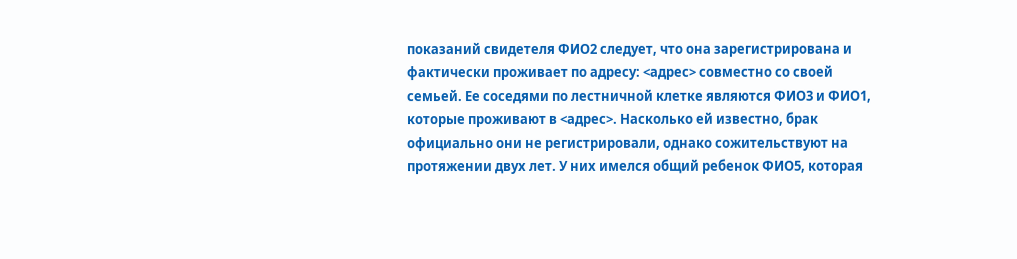показаний свидетеля ФИО2 следует, что она зарегистрирована и фактически проживает по адресу: <адрес> совместно со своей семьей. Ее соседями по лестничной клетке являются ФИО3 и ФИО1, которые проживают в <адрес>. Насколько ей известно, брак официально они не регистрировали, однако сожительствуют на протяжении двух лет. У них имелся общий ребенок ФИО5, которая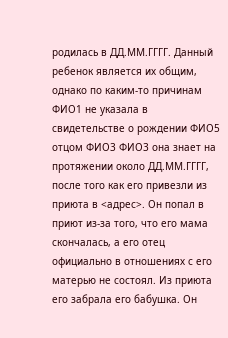родилась в ДД.ММ.ГГГГ. Данный ребенок является их общим, однако по каким-то причинам ФИО1 не указала в свидетельстве о рождении ФИО5 отцом ФИО3 ФИО3 она знает на протяжении около ДД.ММ.ГГГГ, после того как его привезли из приюта в <адрес>. Он попал в приют из-за того, что его мама скончалась, а его отец официально в отношениях с его матерью не состоял. Из приюта его забрала его бабушка. Он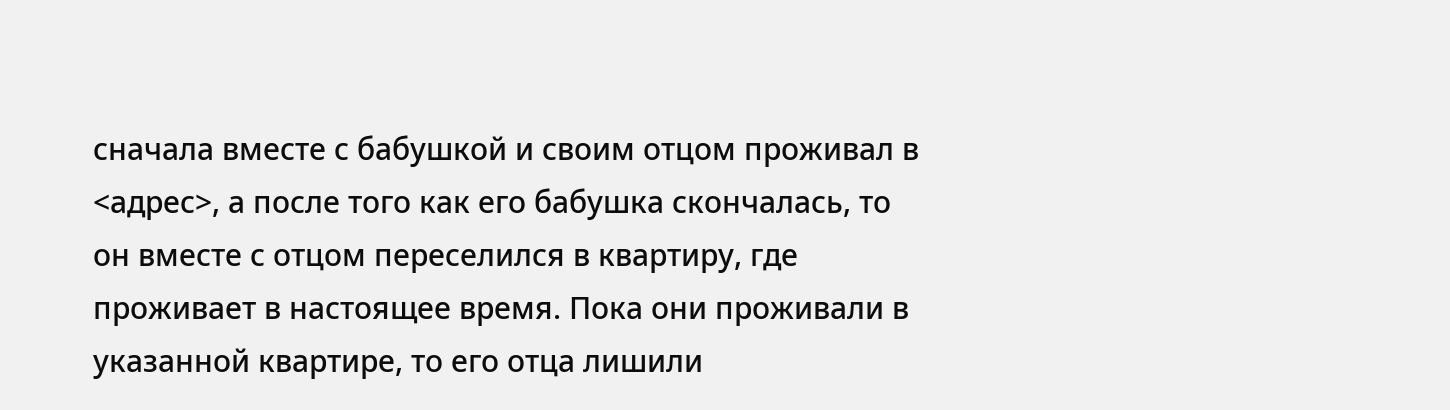сначала вместе с бабушкой и своим отцом проживал в <адрес>, а после того как его бабушка скончалась, то он вместе с отцом переселился в квартиру, где проживает в настоящее время. Пока они проживали в указанной квартире, то его отца лишили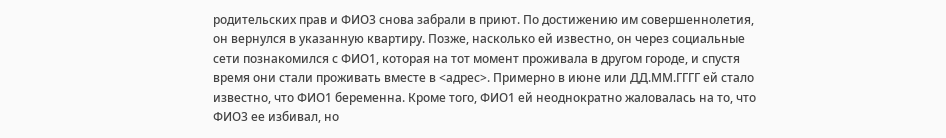родительских прав и ФИО3 снова забрали в приют. По достижению им совершеннолетия, он вернулся в указанную квартиру. Позже, насколько ей известно, он через социальные сети познакомился с ФИО1, которая на тот момент проживала в другом городе, и спустя время они стали проживать вместе в <адрес>. Примерно в июне или ДД.ММ.ГГГГ ей стало известно, что ФИО1 беременна. Кроме того, ФИО1 ей неоднократно жаловалась на то, что ФИО3 ее избивал, но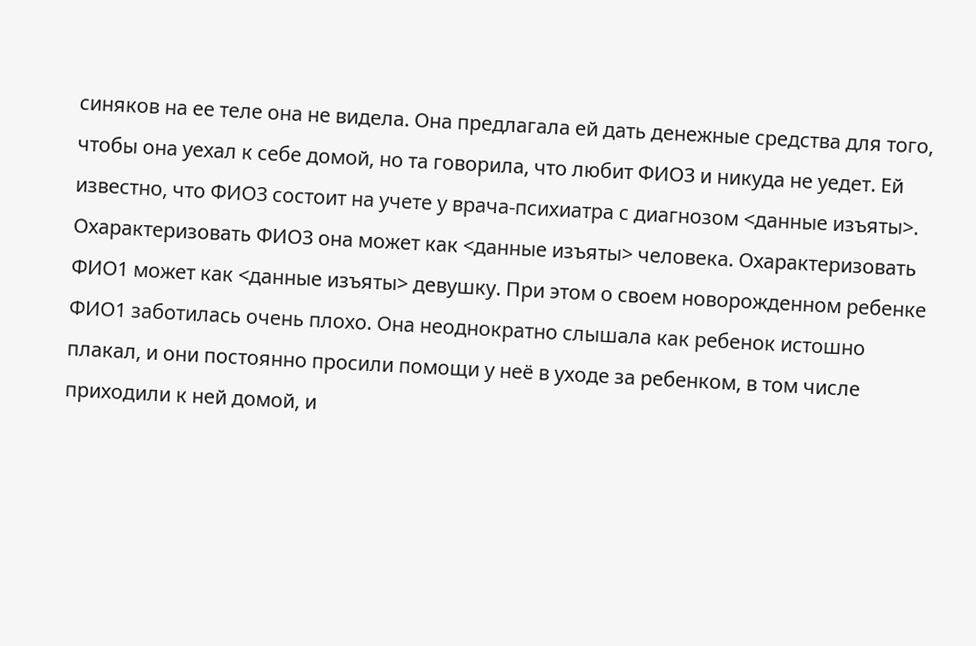синяков на ее теле она не видела. Она предлагала ей дать денежные средства для того, чтобы она уехал к себе домой, но та говорила, что любит ФИО3 и никуда не уедет. Ей известно, что ФИО3 состоит на учете у врача-психиатра с диагнозом <данные изъяты>. Охарактеризовать ФИО3 она может как <данные изъяты> человека. Охарактеризовать ФИО1 может как <данные изъяты> девушку. При этом о своем новорожденном ребенке ФИО1 заботилась очень плохо. Она неоднократно слышала как ребенок истошно плакал, и они постоянно просили помощи у неё в уходе за ребенком, в том числе приходили к ней домой, и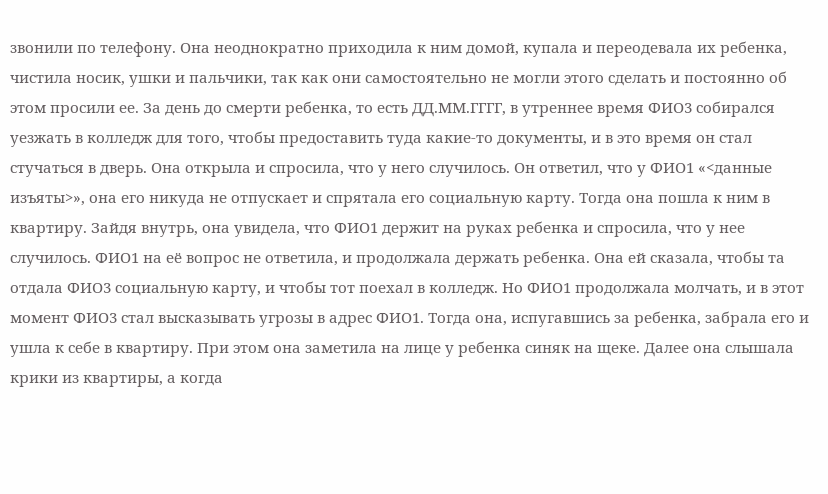звонили по телефону. Она неоднократно приходила к ним домой, купала и переодевала их ребенка, чистила носик, ушки и пальчики, так как они самостоятельно не могли этого сделать и постоянно об этом просили ее. За день до смерти ребенка, то есть ДД.ММ.ГГГГ, в утреннее время ФИО3 собирался уезжать в колледж для того, чтобы предоставить туда какие-то документы, и в это время он стал стучаться в дверь. Она открыла и спросила, что у него случилось. Он ответил, что у ФИО1 «<данные изъяты>», она его никуда не отпускает и спрятала его социальную карту. Тогда она пошла к ним в квартиру. Зайдя внутрь, она увидела, что ФИО1 держит на руках ребенка и спросила, что у нее случилось. ФИО1 на её вопрос не ответила, и продолжала держать ребенка. Она ей сказала, чтобы та отдала ФИО3 социальную карту, и чтобы тот поехал в колледж. Но ФИО1 продолжала молчать, и в этот момент ФИО3 стал высказывать угрозы в адрес ФИО1. Тогда она, испугавшись за ребенка, забрала его и ушла к себе в квартиру. При этом она заметила на лице у ребенка синяк на щеке. Далее она слышала крики из квартиры, а когда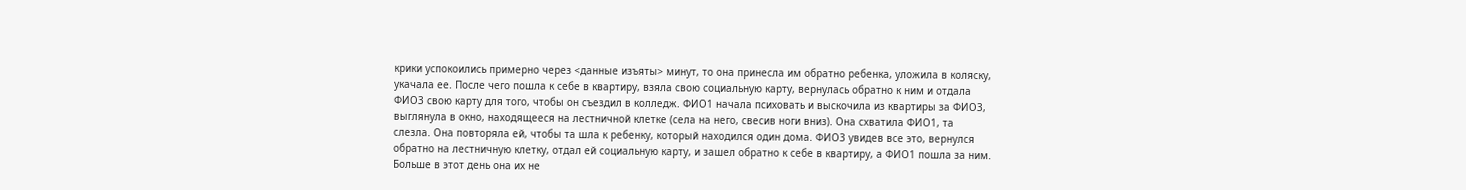крики успокоились примерно через <данные изъяты> минут, то она принесла им обратно ребенка, уложила в коляску, укачала ее. После чего пошла к себе в квартиру, взяла свою социальную карту, вернулась обратно к ним и отдала ФИО3 свою карту для того, чтобы он съездил в колледж. ФИО1 начала психовать и выскочила из квартиры за ФИО3, выглянула в окно, находящееся на лестничной клетке (села на него, свесив ноги вниз). Она схватила ФИО1, та слезла. Она повторяла ей, чтобы та шла к ребенку, который находился один дома. ФИО3 увидев все это, вернулся обратно на лестничную клетку, отдал ей социальную карту, и зашел обратно к себе в квартиру, а ФИО1 пошла за ним. Больше в этот день она их не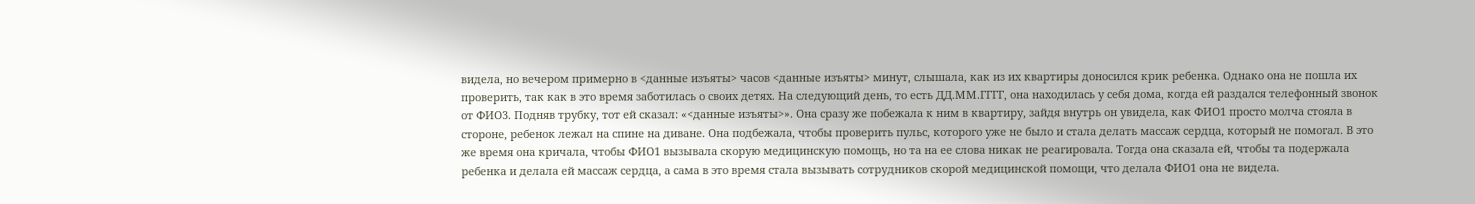видела, но вечером примерно в <данные изъяты> часов <данные изъяты> минут, слышала, как из их квартиры доносился крик ребенка. Однако она не пошла их проверить, так как в это время заботилась о своих детях. На следующий день, то есть ДД.ММ.ГГГГ, она находилась у себя дома, когда ей раздался телефонный звонок от ФИО3. Подняв трубку, тот ей сказал: «<данные изъяты>». Она сразу же побежала к ним в квартиру, зайдя внутрь он увидела, как ФИО1 просто молча стояла в стороне, ребенок лежал на спине на диване. Она подбежала, чтобы проверить пульс, которого уже не было и стала делать массаж сердца, который не помогал. В это же время она кричала, чтобы ФИО1 вызывала скорую медицинскую помощь, но та на ее слова никак не реагировала. Тогда она сказала ей, чтобы та подержала ребенка и делала ей массаж сердца, а сама в это время стала вызывать сотрудников скорой медицинской помощи, что делала ФИО1 она не видела.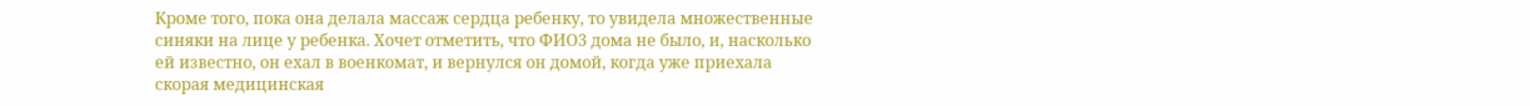Кроме того, пока она делала массаж сердца ребенку, то увидела множественные синяки на лице у ребенка. Хочет отметить, что ФИО3 дома не было, и, насколько ей известно, он ехал в военкомат, и вернулся он домой, когда уже приехала скорая медицинская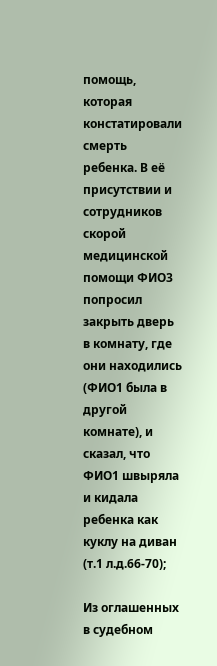помощь, которая констатировали смерть ребенка. В её присутствии и сотрудников скорой медицинской помощи ФИО3 попросил закрыть дверь в комнату, где они находились (ФИО1 была в другой комнате), и сказал, что ФИО1 швыряла и кидала ребенка как куклу на диван (т.1 л.д.66-70);

Из оглашенных в судебном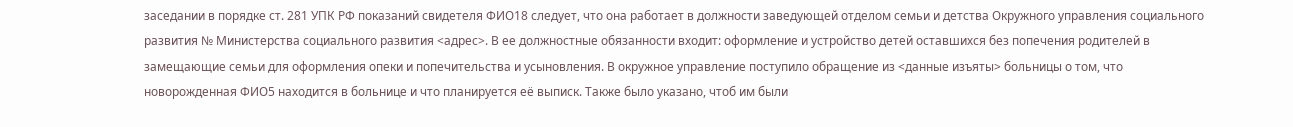заседании в порядке ст. 281 УПК РФ показаний свидетеля ФИО18 следует, что она работает в должности заведующей отделом семьи и детства Окружного управления социального развития № Министерства социального развития <адрес>. В ее должностные обязанности входит: оформление и устройство детей оставшихся без попечения родителей в замещающие семьи для оформления опеки и попечительства и усыновления. В окружное управление поступило обращение из <данные изъяты> больницы о том, что новорожденная ФИО5 находится в больнице и что планируется её выписк. Также было указано, чтоб им были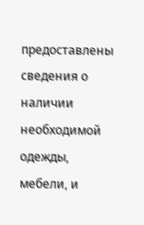предоставлены сведения о наличии необходимой одежды, мебели, и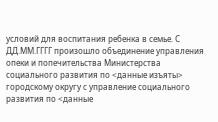условий для воспитания ребенка в семье. С ДД.ММ.ГГГГ произошло объединение управления опеки и попечительства Министерства социального развития по <данные изъяты> городскому округу с управление социального развития по <данные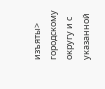изъяты> городскому округу и с указанной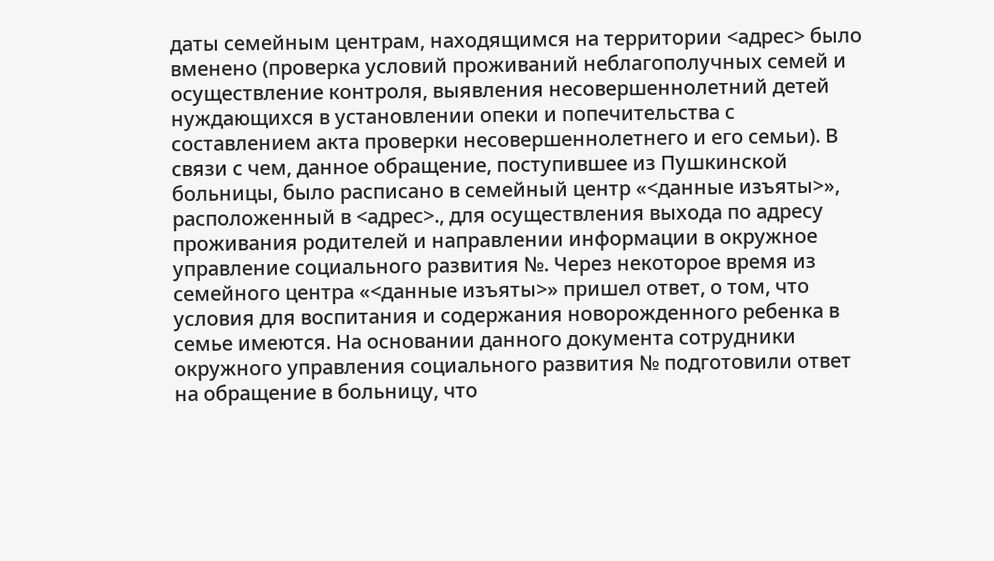даты семейным центрам, находящимся на территории <адрес> было вменено (проверка условий проживаний неблагополучных семей и осуществление контроля, выявления несовершеннолетний детей нуждающихся в установлении опеки и попечительства с составлением акта проверки несовершеннолетнего и его семьи). В связи с чем, данное обращение, поступившее из Пушкинской больницы, было расписано в семейный центр «<данные изъяты>», расположенный в <адрес>., для осуществления выхода по адресу проживания родителей и направлении информации в окружное управление социального развития №. Через некоторое время из семейного центра «<данные изъяты>» пришел ответ, о том, что условия для воспитания и содержания новорожденного ребенка в семье имеются. На основании данного документа сотрудники окружного управления социального развития № подготовили ответ на обращение в больницу, что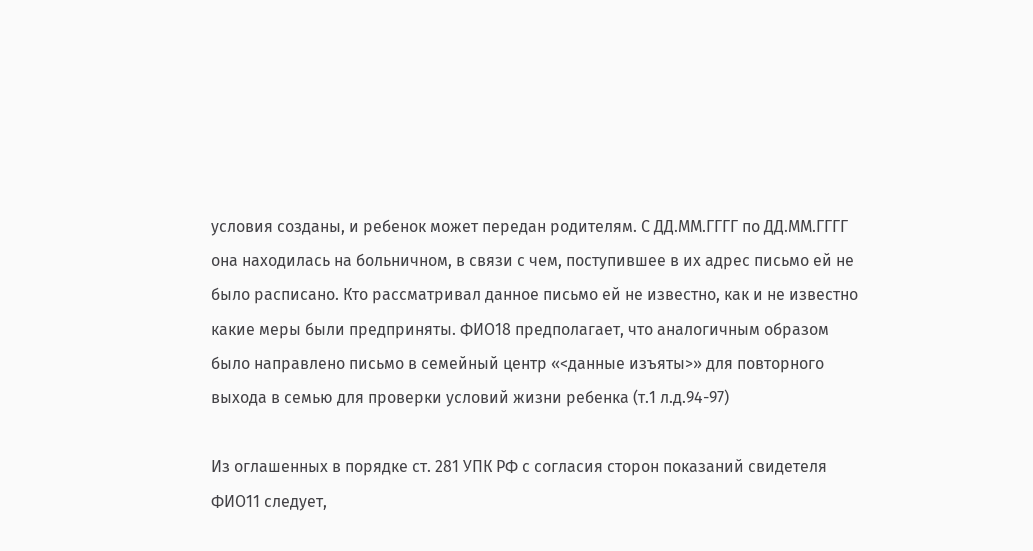условия созданы, и ребенок может передан родителям. С ДД.ММ.ГГГГ по ДД.ММ.ГГГГ она находилась на больничном, в связи с чем, поступившее в их адрес письмо ей не было расписано. Кто рассматривал данное письмо ей не известно, как и не известно какие меры были предприняты. ФИО18 предполагает, что аналогичным образом было направлено письмо в семейный центр «<данные изъяты>» для повторного выхода в семью для проверки условий жизни ребенка (т.1 л.д.94-97)

Из оглашенных в порядке ст. 281 УПК РФ с согласия сторон показаний свидетеля ФИО11 следует,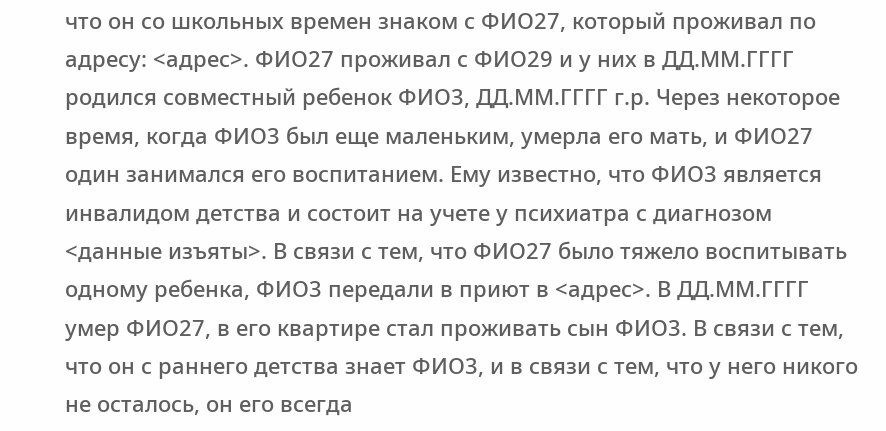что он со школьных времен знаком с ФИО27, который проживал по адресу: <адрес>. ФИО27 проживал с ФИО29 и у них в ДД.ММ.ГГГГ родился совместный ребенок ФИО3, ДД.ММ.ГГГГ г.р. Через некоторое время, когда ФИО3 был еще маленьким, умерла его мать, и ФИО27 один занимался его воспитанием. Ему известно, что ФИО3 является инвалидом детства и состоит на учете у психиатра с диагнозом <данные изъяты>. В связи с тем, что ФИО27 было тяжело воспитывать одному ребенка, ФИО3 передали в приют в <адрес>. В ДД.ММ.ГГГГ умер ФИО27, в его квартире стал проживать сын ФИО3. В связи с тем, что он с раннего детства знает ФИО3, и в связи с тем, что у него никого не осталось, он его всегда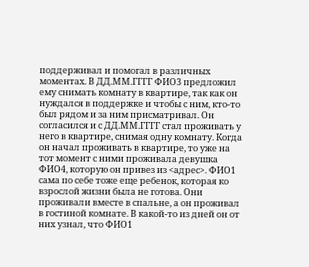поддерживал и помогал в различных моментах. В ДД.ММ.ГГГГ ФИО3 предложил ему снимать комнату в квартире, так как он нуждался в поддержке и чтобы с ним, кто-то был рядом и за ним присматривал. Он согласился и с ДД.ММ.ГГГГ стал проживать у него в квартире, снимая одну комнату. Когда он начал проживать в квартире, то уже на тот момент с ними проживала девушка ФИО4, которую он привез из <адрес>. ФИО1 сама по себе тоже еще ребенок, которая ко взрослой жизни была не готова. Они проживали вместе в спальне, а он проживал в гостиной комнате. В какой-то из дней он от них узнал, что ФИО1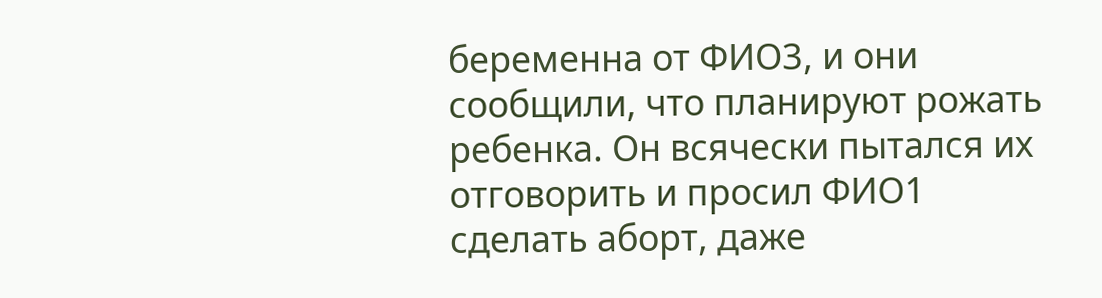беременна от ФИО3, и они сообщили, что планируют рожать ребенка. Он всячески пытался их отговорить и просил ФИО1 сделать аборт, даже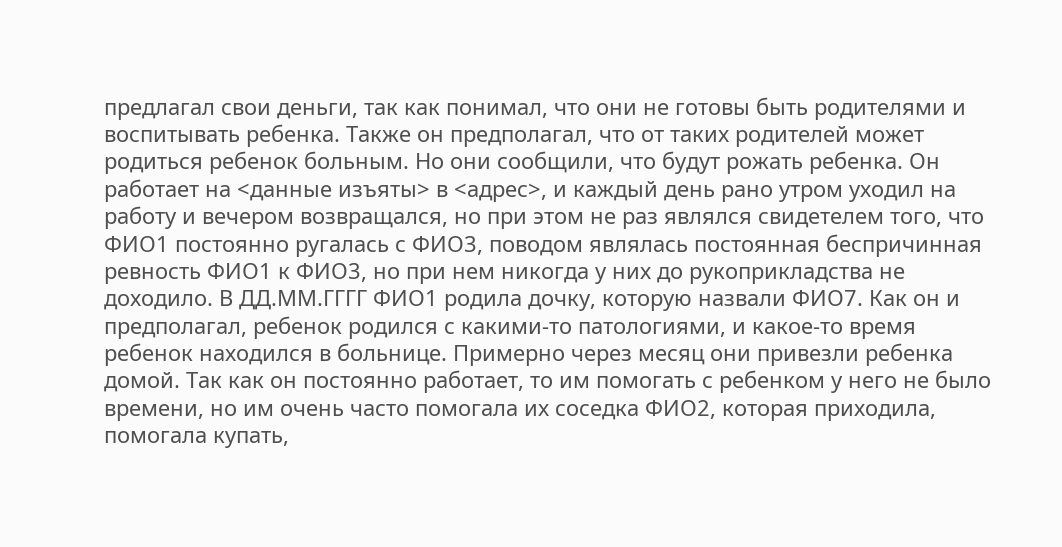предлагал свои деньги, так как понимал, что они не готовы быть родителями и воспитывать ребенка. Также он предполагал, что от таких родителей может родиться ребенок больным. Но они сообщили, что будут рожать ребенка. Он работает на <данные изъяты> в <адрес>, и каждый день рано утром уходил на работу и вечером возвращался, но при этом не раз являлся свидетелем того, что ФИО1 постоянно ругалась с ФИО3, поводом являлась постоянная беспричинная ревность ФИО1 к ФИО3, но при нем никогда у них до рукоприкладства не доходило. В ДД.ММ.ГГГГ ФИО1 родила дочку, которую назвали ФИО7. Как он и предполагал, ребенок родился с какими-то патологиями, и какое-то время ребенок находился в больнице. Примерно через месяц они привезли ребенка домой. Так как он постоянно работает, то им помогать с ребенком у него не было времени, но им очень часто помогала их соседка ФИО2, которая приходила, помогала купать,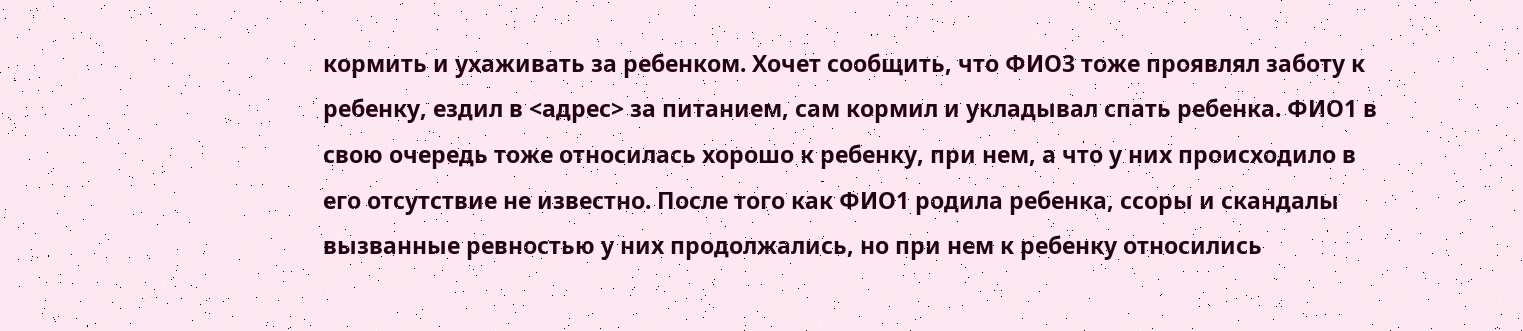кормить и ухаживать за ребенком. Хочет сообщить, что ФИО3 тоже проявлял заботу к ребенку, ездил в <адрес> за питанием, сам кормил и укладывал спать ребенка. ФИО1 в свою очередь тоже относилась хорошо к ребенку, при нем, а что у них происходило в его отсутствие не известно. После того как ФИО1 родила ребенка, ссоры и скандалы вызванные ревностью у них продолжались, но при нем к ребенку относились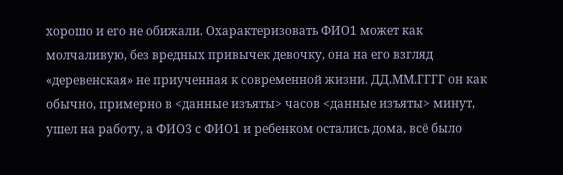хорошо и его не обижали. Охарактеризовать ФИО1 может как молчаливую, без вредных привычек девочку, она на его взгляд «деревенская» не приученная к современной жизни. ДД.ММ.ГГГГ он как обычно, примерно в <данные изъяты> часов <данные изъяты> минут, ушел на работу, а ФИО3 с ФИО1 и ребенком остались дома, всё было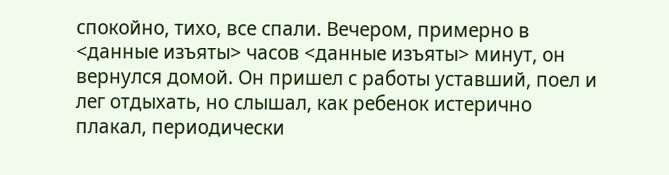спокойно, тихо, все спали. Вечером, примерно в <данные изъяты> часов <данные изъяты> минут, он вернулся домой. Он пришел с работы уставший, поел и лег отдыхать, но слышал, как ребенок истерично плакал, периодически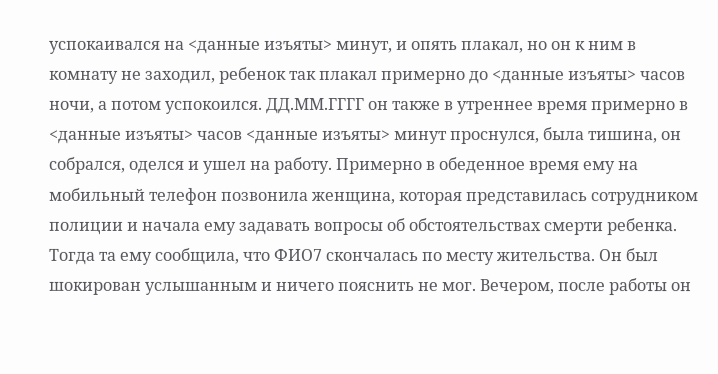успокаивался на <данные изъяты> минут, и опять плакал, но он к ним в комнату не заходил, ребенок так плакал примерно до <данные изъяты> часов ночи, а потом успокоился. ДД.ММ.ГГГГ он также в утреннее время примерно в <данные изъяты> часов <данные изъяты> минут проснулся, была тишина, он собрался, оделся и ушел на работу. Примерно в обеденное время ему на мобильный телефон позвонила женщина, которая представилась сотрудником полиции и начала ему задавать вопросы об обстоятельствах смерти ребенка. Тогда та ему сообщила, что ФИО7 скончалась по месту жительства. Он был шокирован услышанным и ничего пояснить не мог. Вечером, после работы он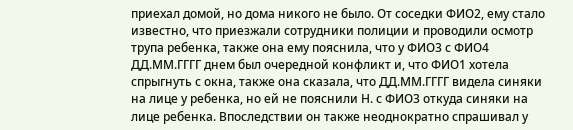приехал домой, но дома никого не было. От соседки ФИО2, ему стало известно, что приезжали сотрудники полиции и проводили осмотр трупа ребенка, также она ему пояснила, что у ФИО3 с ФИО4 ДД.ММ.ГГГГ днем был очередной конфликт и, что ФИО1 хотела спрыгнуть с окна, также она сказала, что ДД.ММ.ГГГГ видела синяки на лице у ребенка, но ей не пояснили Н. с ФИО3 откуда синяки на лице ребенка. Впоследствии он также неоднократно спрашивал у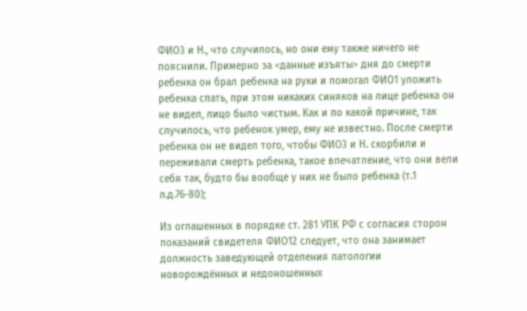ФИО3 и Н., что случилось, но они ему также ничего не пояснили. Примерно за <данные изъяты> дня до смерти ребенка он брал ребенка на руки и помогал ФИО1 уложить ребенка спать, при этом никаких синяков на лице ребенка он не видел, лицо было чистым. Как и по какой причине, так случилось, что ребенок умер, ему не известно. После смерти ребенка он не видел того, чтобы ФИО3 и Н. скорбили и переживали смерть ребенка, такое впечатление, что они вели себя так, будто бы вообще у них не было ребенка (т.1 л.д.76-80);

Из оглашенных в порядке ст. 281 УПК РФ с согласия сторон показаний свидетеля ФИО12 следует, что она занимает должность заведующей отделения патологии новорождённых и недоношенных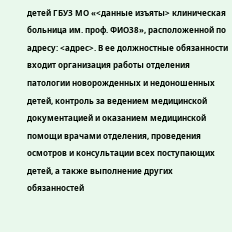детей ГБУЗ МО «<данные изъяты> клиническая больница им. проф. ФИО38», расположенной по адресу: <адрес>. В ее должностные обязанности входит организация работы отделения патологии новорожденных и недоношенных детей, контроль за ведением медицинской документацией и оказанием медицинской помощи врачами отделения, проведения осмотров и консультации всех поступающих детей, а также выполнение других обязанностей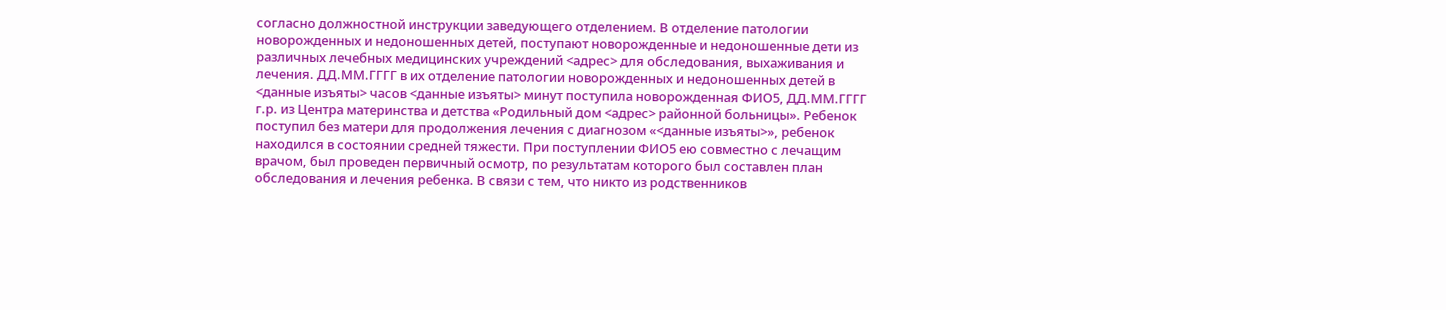согласно должностной инструкции заведующего отделением. В отделение патологии новорожденных и недоношенных детей, поступают новорожденные и недоношенные дети из различных лечебных медицинских учреждений <адрес> для обследования, выхаживания и лечения. ДД.ММ.ГГГГ в их отделение патологии новорожденных и недоношенных детей в <данные изъяты> часов <данные изъяты> минут поступила новорожденная ФИО5, ДД.ММ.ГГГГ г.р. из Центра материнства и детства «Родильный дом <адрес> районной больницы». Ребенок поступил без матери для продолжения лечения с диагнозом «<данные изъяты>», ребенок находился в состоянии средней тяжести. При поступлении ФИО5 ею совместно с лечащим врачом, был проведен первичный осмотр, по результатам которого был составлен план обследования и лечения ребенка. В связи с тем, что никто из родственников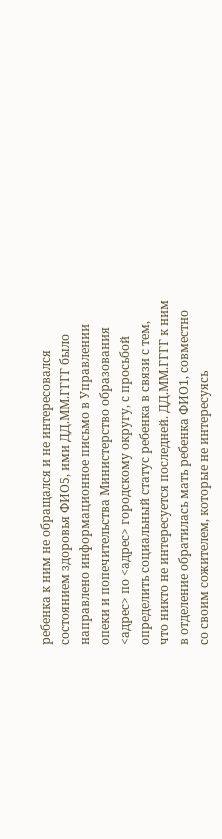ребенка к ним не обращался и не интересовался состоянием здоровья ФИО5, ими ДД.ММ.ГГГГ было направлено информационное письмо в Управлении опеки и попечительства Министерство образования <адрес> по <адрес> городскому округу, с просьбой определить социальный статус ребенка в связи с тем, что никто не интересуется последней. ДД.ММ.ГГГГ к ним в отделение обратилась мать ребенка ФИО1, совместно со своим сожителем, которые не интересуясь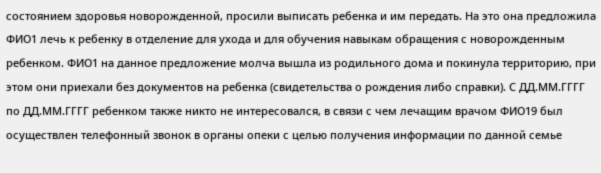состоянием здоровья новорожденной, просили выписать ребенка и им передать. На это она предложила ФИО1 лечь к ребенку в отделение для ухода и для обучения навыкам обращения с новорожденным ребенком. ФИО1 на данное предложение молча вышла из родильного дома и покинула территорию, при этом они приехали без документов на ребенка (свидетельства о рождения либо справки). С ДД.ММ.ГГГГ по ДД.ММ.ГГГГ ребенком также никто не интересовался, в связи с чем лечащим врачом ФИО19 был осуществлен телефонный звонок в органы опеки с целью получения информации по данной семье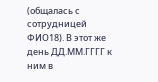(общалась с сотрудницей ФИО18). В этот же день ДД.ММ.ГГГГ к ним в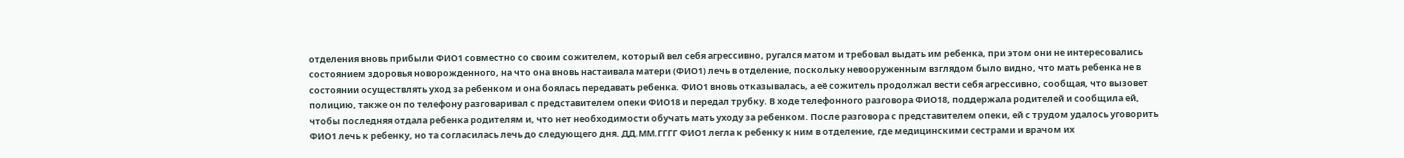отделения вновь прибыли ФИО1 совместно со своим сожителем, который вел себя агрессивно, ругался матом и требовал выдать им ребенка, при этом они не интересовались состоянием здоровья новорожденного, на что она вновь настаивала матери (ФИО1) лечь в отделение, поскольку невооруженным взглядом было видно, что мать ребенка не в состоянии осуществлять уход за ребенком и она боялась передавать ребенка. ФИО1 вновь отказывалась, а её сожитель продолжал вести себя агрессивно, сообщая, что вызовет полицию, также он по телефону разговаривал с представителем опеки ФИО18 и передал трубку. В ходе телефонного разговора ФИО18, поддержала родителей и сообщила ей, чтобы последняя отдала ребенка родителям и, что нет необходимости обучать мать уходу за ребенком. После разговора с представителем опеки, ей с трудом удалось уговорить ФИО1 лечь к ребенку, но та согласилась лечь до следующего дня. ДД.ММ.ГГГГ ФИО1 легла к ребенку к ним в отделение, где медицинскими сестрами и врачом их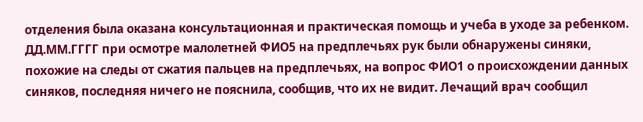отделения была оказана консультационная и практическая помощь и учеба в уходе за ребенком. ДД.ММ.ГГГГ при осмотре малолетней ФИО5 на предплечьях рук были обнаружены синяки, похожие на следы от сжатия пальцев на предплечьях, на вопрос ФИО1 о происхождении данных синяков, последняя ничего не пояснила, сообщив, что их не видит. Лечащий врач сообщил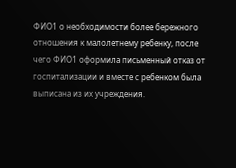ФИО1 о необходимости более бережного отношения к малолетнему ребенку, после чего ФИО1 оформила письменный отказ от госпитализации и вместе с ребенком была выписана из их учреждения.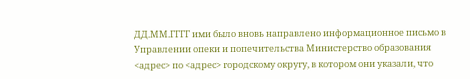ДД.ММ.ГГГГ ими было вновь направлено информационное письмо в Управлении опеки и попечительства Министерство образования <адрес> по <адрес> городскому округу, в котором они указали, что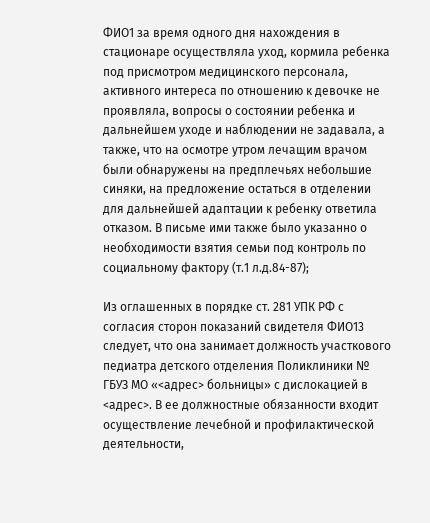ФИО1 за время одного дня нахождения в стационаре осуществляла уход, кормила ребенка под присмотром медицинского персонала, активного интереса по отношению к девочке не проявляла, вопросы о состоянии ребенка и дальнейшем уходе и наблюдении не задавала, а также, что на осмотре утром лечащим врачом были обнаружены на предплечьях небольшие синяки, на предложение остаться в отделении для дальнейшей адаптации к ребенку ответила отказом. В письме ими также было указанно о необходимости взятия семьи под контроль по социальному фактору (т.1 л.д.84-87);

Из оглашенных в порядке ст. 281 УПК РФ с согласия сторон показаний свидетеля ФИО13 следует, что она занимает должность участкового педиатра детского отделения Поликлиники № ГБУЗ МО «<адрес> больницы» с дислокацией в <адрес>. В ее должностные обязанности входит осуществление лечебной и профилактической деятельности,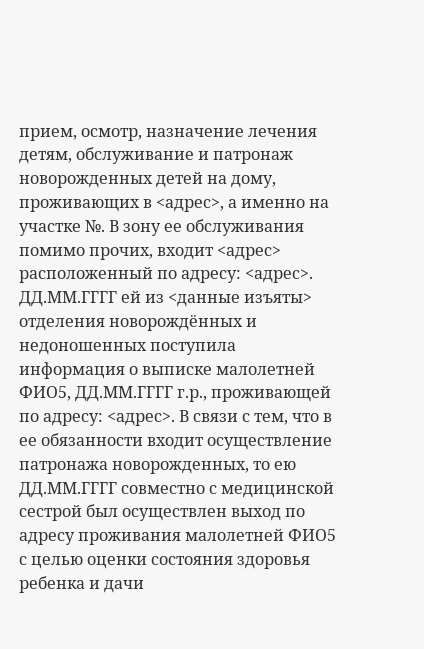прием, осмотр, назначение лечения детям, обслуживание и патронаж новорожденных детей на дому, проживающих в <адрес>, а именно на участке №. В зону ее обслуживания помимо прочих, входит <адрес> расположенный по адресу: <адрес>. ДД.ММ.ГГГГ ей из <данные изъяты> отделения новорождённых и недоношенных поступила информация о выписке малолетней ФИО5, ДД.ММ.ГГГГ г.р., проживающей по адресу: <адрес>. В связи с тем, что в ее обязанности входит осуществление патронажа новорожденных, то ею ДД.ММ.ГГГГ совместно с медицинской сестрой был осуществлен выход по адресу проживания малолетней ФИО5 с целью оценки состояния здоровья ребенка и дачи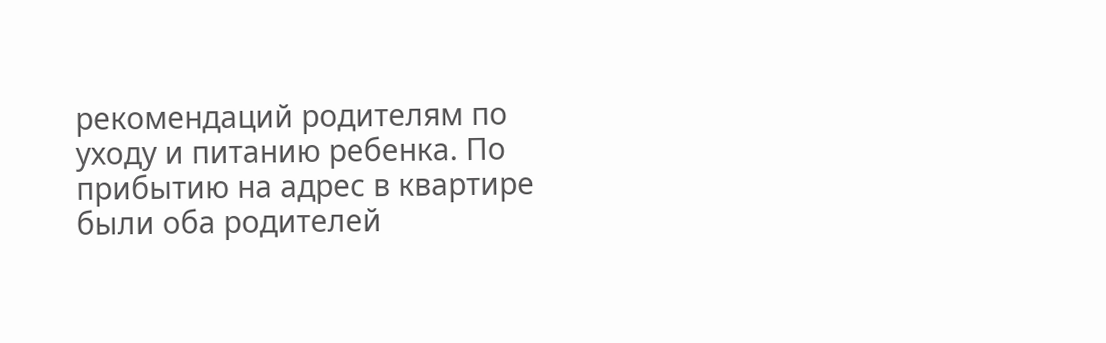рекомендаций родителям по уходу и питанию ребенка. По прибытию на адрес в квартире были оба родителей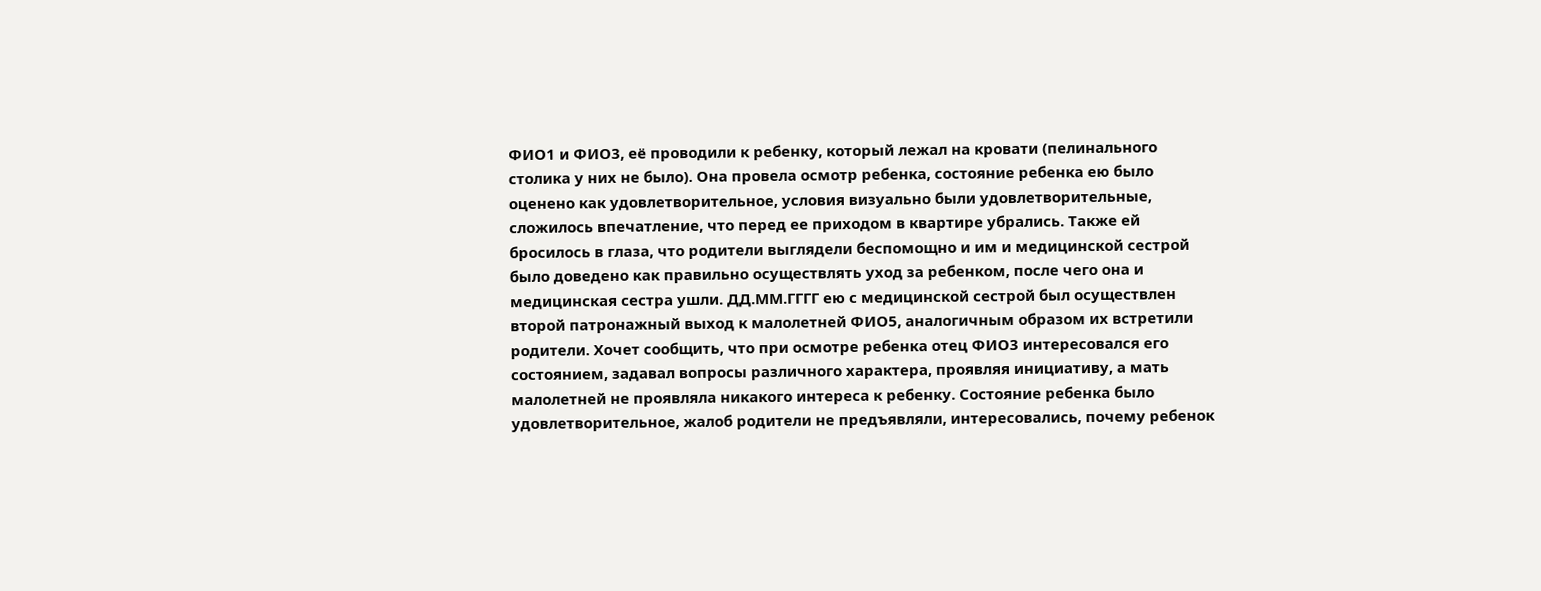ФИО1 и ФИО3, её проводили к ребенку, который лежал на кровати (пелинального столика у них не было). Она провела осмотр ребенка, состояние ребенка ею было оценено как удовлетворительное, условия визуально были удовлетворительные, сложилось впечатление, что перед ее приходом в квартире убрались. Также ей бросилось в глаза, что родители выглядели беспомощно и им и медицинской сестрой было доведено как правильно осуществлять уход за ребенком, после чего она и медицинская сестра ушли. ДД.ММ.ГГГГ ею с медицинской сестрой был осуществлен второй патронажный выход к малолетней ФИО5, аналогичным образом их встретили родители. Хочет сообщить, что при осмотре ребенка отец ФИО3 интересовался его состоянием, задавал вопросы различного характера, проявляя инициативу, а мать малолетней не проявляла никакого интереса к ребенку. Состояние ребенка было удовлетворительное, жалоб родители не предъявляли, интересовались, почему ребенок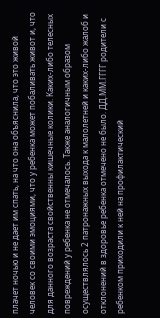плачет ночью и не дает им спать, на что она объяснила, что это живой человек со своими эмоциями, что у ребенка может побаливать живот и, что для данного возраста свойственны кишечные колики. Каких-либо телесных повреждений у ребенка не отмечалось. Также аналогичным образом осуществлялось 2 патронажных выхода к малолетней и каких-либо жалоб и отклонений в здоровье ребенка отмечено не было. ДД.ММ.ГГГГ родители с ребенком приходили к ней на профилактический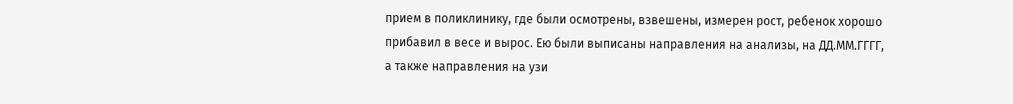прием в поликлинику, где были осмотрены, взвешены, измерен рост, ребенок хорошо прибавил в весе и вырос. Ею были выписаны направления на анализы, на ДД.ММ.ГГГГ, а также направления на узи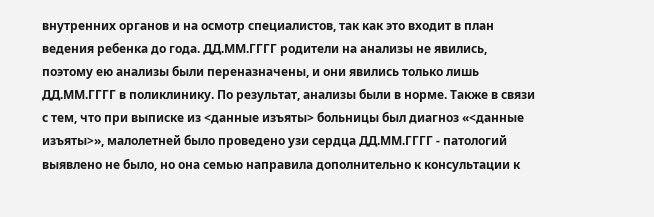внутренних органов и на осмотр специалистов, так как это входит в план ведения ребенка до года. ДД.ММ.ГГГГ родители на анализы не явились, поэтому ею анализы были переназначены, и они явились только лишь ДД.ММ.ГГГГ в поликлинику. По результат, анализы были в норме. Также в связи с тем, что при выписке из <данные изъяты> больницы был диагноз «<данные изъяты>», малолетней было проведено узи сердца ДД.ММ.ГГГГ - патологий выявлено не было, но она семью направила дополнительно к консультации к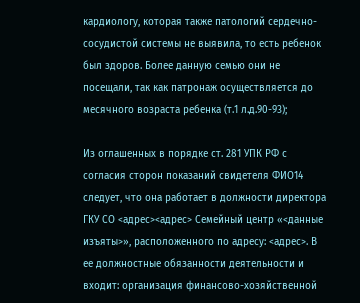кардиологу, которая также патологий сердечно-сосудистой системы не выявила, то есть ребенок был здоров. Более данную семью они не посещали, так как патронаж осуществляется до месячного возраста ребенка (т.1 л.д.90-93);

Из оглашенных в порядке ст. 281 УПК РФ с согласия сторон показаний свидетеля ФИО14 следует, что она работает в должности директора ГКУ СО <адрес><адрес> Семейный центр «<данные изъяты>», расположенного по адресу: <адрес>. В ее должностные обязанности деятельности и входит: организация финансово-хозяйственной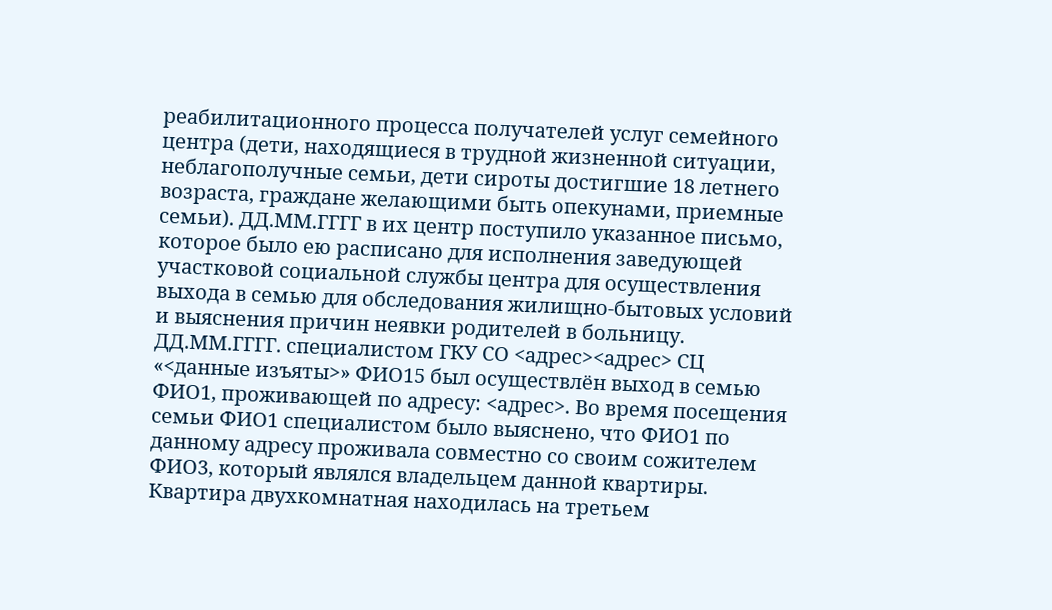реабилитационного процесса получателей услуг семейного центра (дети, находящиеся в трудной жизненной ситуации, неблагополучные семьи, дети сироты достигшие 18 летнего возраста, граждане желающими быть опекунами, приемные семьи). ДД.ММ.ГГГГ в их центр поступило указанное письмо, которое было ею расписано для исполнения заведующей участковой социальной службы центра для осуществления выхода в семью для обследования жилищно-бытовых условий и выяснения причин неявки родителей в больницу. ДД.ММ.ГГГГ. специалистом ГКУ СО <адрес><адрес> СЦ «<данные изъяты>» ФИО15 был осуществлён выход в семью ФИО1, проживающей по адресу: <адрес>. Во время посещения семьи ФИО1 специалистом было выяснено, что ФИО1 по данному адресу проживала совместно со своим сожителем ФИО3, который являлся владельцем данной квартиры. Квартира двухкомнатная находилась на третьем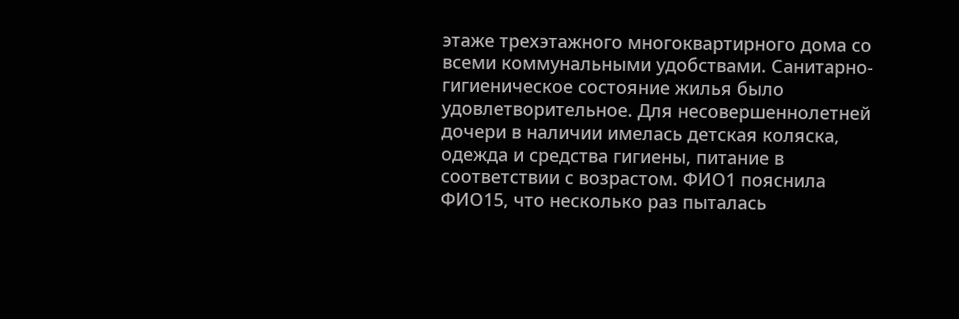этаже трехэтажного многоквартирного дома со всеми коммунальными удобствами. Санитарно-гигиеническое состояние жилья было удовлетворительное. Для несовершеннолетней дочери в наличии имелась детская коляска, одежда и средства гигиены, питание в соответствии с возрастом. ФИО1 пояснила ФИО15, что несколько раз пыталась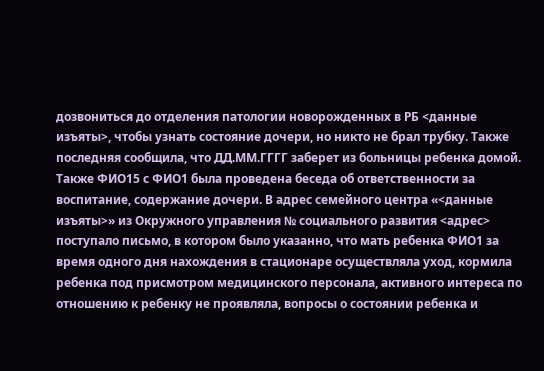дозвониться до отделения патологии новорожденных в РБ <данные изъяты>, чтобы узнать состояние дочери, но никто не брал трубку. Также последняя сообщила, что ДД.ММ.ГГГГ заберет из больницы ребенка домой. Также ФИО15 с ФИО1 была проведена беседа об ответственности за воспитание, содержание дочери. В адрес семейного центра «<данные изъяты>» из Окружного управления № социального развития <адрес> поступало письмо, в котором было указанно, что мать ребенка ФИО1 за время одного дня нахождения в стационаре осуществляла уход, кормила ребенка под присмотром медицинского персонала, активного интереса по отношению к ребенку не проявляла, вопросы о состоянии ребенка и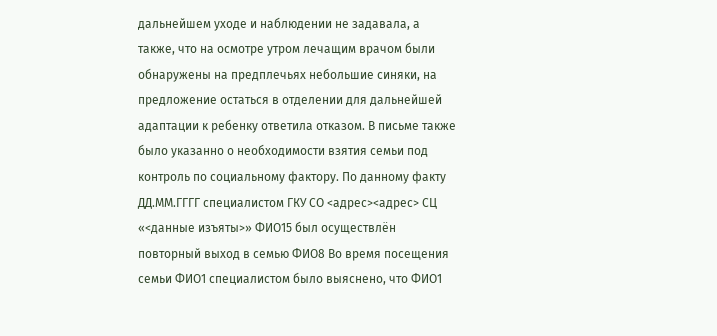дальнейшем уходе и наблюдении не задавала, а также, что на осмотре утром лечащим врачом были обнаружены на предплечьях небольшие синяки, на предложение остаться в отделении для дальнейшей адаптации к ребенку ответила отказом. В письме также было указанно о необходимости взятия семьи под контроль по социальному фактору. По данному факту ДД.ММ.ГГГГ специалистом ГКУ СО <адрес><адрес> СЦ «<данные изъяты>» ФИО15 был осуществлён повторный выход в семью ФИО8 Во время посещения семьи ФИО1 специалистом было выяснено, что ФИО1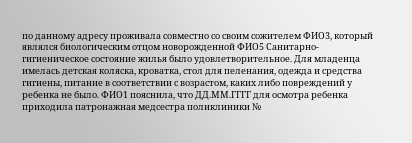по данному адресу проживала совместно со своим сожителем ФИО3, который являлся биологическим отцом новорожденной ФИО5 Санитарно-гигиеническое состояние жилья было удовлетворительное. Для младенца имелась детская коляска, кроватка, стол для пеленания, одежда и средства гигиены, питание в соответствии с возрастом, каких либо повреждений у ребенка не было. ФИО1 пояснила, что ДД.ММ.ГГГГ для осмотра ребенка приходила патронажная медсестра поликлиники №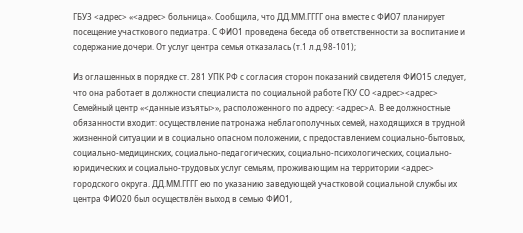ГБУЗ <адрес> «<адрес> больница». Сообщила, что ДД.ММ.ГГГГ она вместе с ФИО7 планирует посещение участкового педиатра. С ФИО1 проведена беседа об ответственности за воспитание и содержание дочери. От услуг центра семья отказалась (т.1 л.д.98-101);

Из оглашенных в порядке ст. 281 УПК РФ с согласия сторон показаний свидетеля ФИО15 следует, что она работает в должности специалиста по социальной работе ГКУ СО <адрес><адрес> Семейный центр «<данные изъяты>», расположенного по адресу: <адрес>A. В ее должностные обязанности входит: осуществление патронажа неблагополучных семей, находящихся в трудной жизненной ситуации и в социально опасном положении, с предоставлением социально-бытовых, социально-медицинских, социально-педагогических, социально-психологических, социально-юридических и социально-трудовых услуг семьям, проживающим на территории <адрес> городского округа. ДД.ММ.ГГГГ ею по указанию заведующей участковой социальной службы их центра ФИО20 был осуществлён выход в семью ФИО1,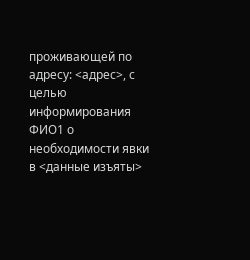проживающей по адресу: <адрес>, с целью информирования ФИО1 о необходимости явки в <данные изъяты>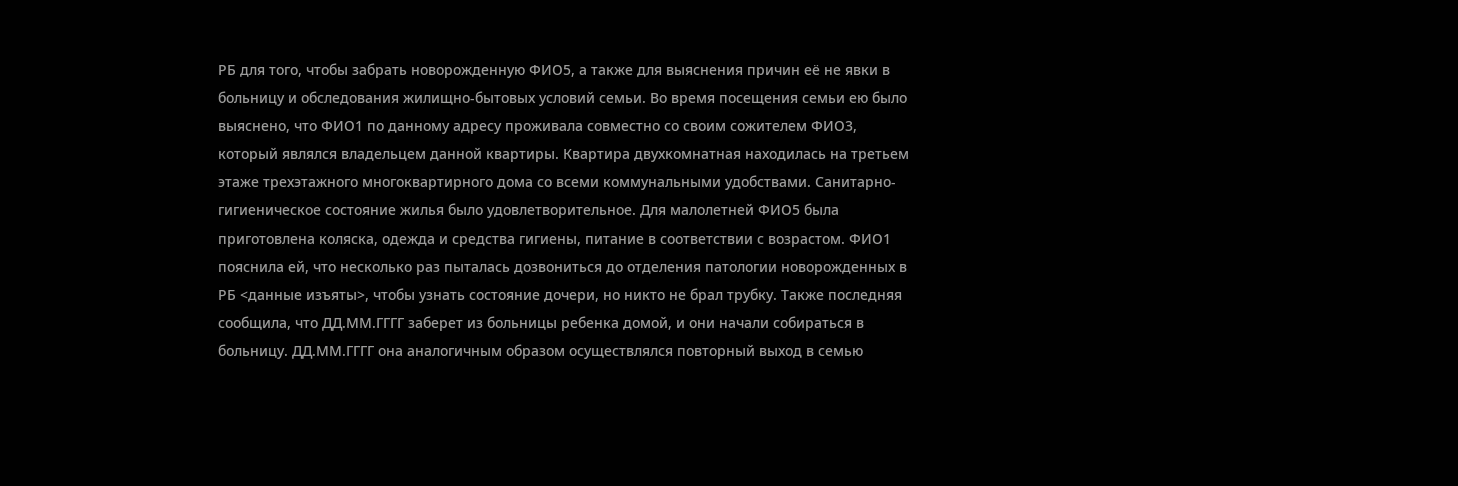РБ для того, чтобы забрать новорожденную ФИО5, а также для выяснения причин её не явки в больницу и обследования жилищно-бытовых условий семьи. Во время посещения семьи ею было выяснено, что ФИО1 по данному адресу проживала совместно со своим сожителем ФИО3, который являлся владельцем данной квартиры. Квартира двухкомнатная находилась на третьем этаже трехэтажного многоквартирного дома со всеми коммунальными удобствами. Санитарно-гигиеническое состояние жилья было удовлетворительное. Для малолетней ФИО5 была приготовлена коляска, одежда и средства гигиены, питание в соответствии с возрастом. ФИО1 пояснила ей, что несколько раз пыталась дозвониться до отделения патологии новорожденных в РБ <данные изъяты>, чтобы узнать состояние дочери, но никто не брал трубку. Также последняя сообщила, что ДД.ММ.ГГГГ заберет из больницы ребенка домой, и они начали собираться в больницу. ДД.ММ.ГГГГ она аналогичным образом осуществлялся повторный выход в семью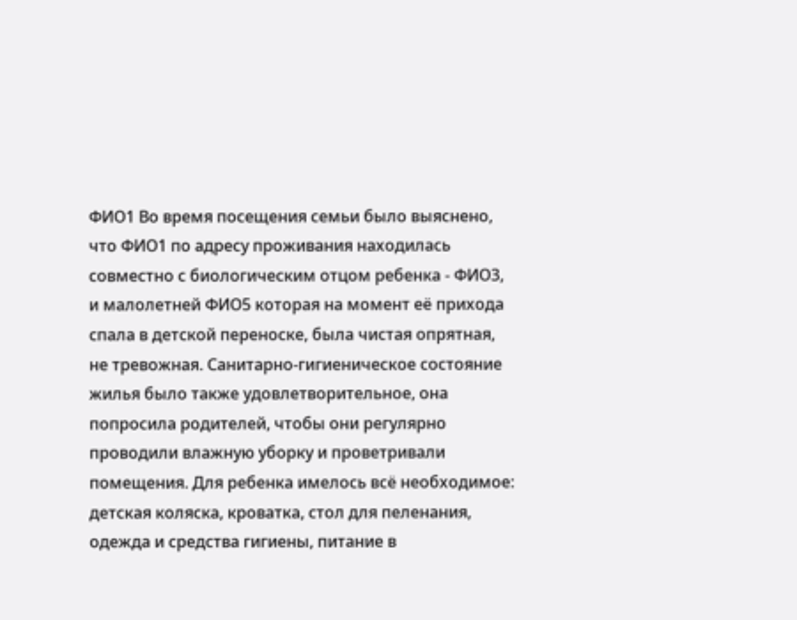ФИО1 Во время посещения семьи было выяснено, что ФИО1 по адресу проживания находилась совместно с биологическим отцом ребенка - ФИО3, и малолетней ФИО5 которая на момент её прихода спала в детской переноске, была чистая опрятная, не тревожная. Санитарно-гигиеническое состояние жилья было также удовлетворительное, она попросила родителей, чтобы они регулярно проводили влажную уборку и проветривали помещения. Для ребенка имелось всё необходимое: детская коляска, кроватка, стол для пеленания, одежда и средства гигиены, питание в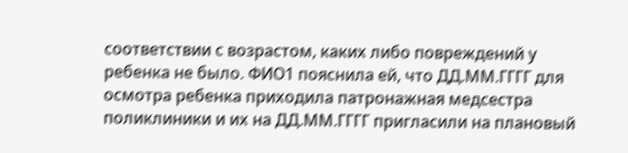соответствии с возрастом, каких либо повреждений у ребенка не было. ФИО1 пояснила ей, что ДД.ММ.ГГГГ для осмотра ребенка приходила патронажная медсестра поликлиники и их на ДД.ММ.ГГГГ пригласили на плановый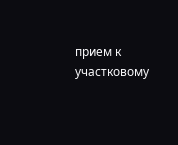прием к участковому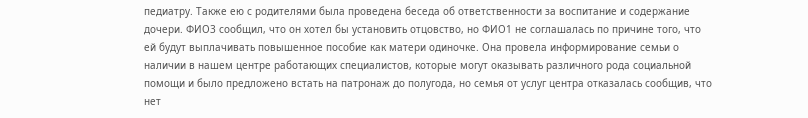педиатру. Также ею с родителями была проведена беседа об ответственности за воспитание и содержание дочери. ФИО3 сообщил, что он хотел бы установить отцовство, но ФИО1 не соглашалась по причине того, что ей будут выплачивать повышенное пособие как матери одиночке. Она провела информирование семьи о наличии в нашем центре работающих специалистов, которые могут оказывать различного рода социальной помощи и было предложено встать на патронаж до полугода, но семья от услуг центра отказалась сообщив, что нет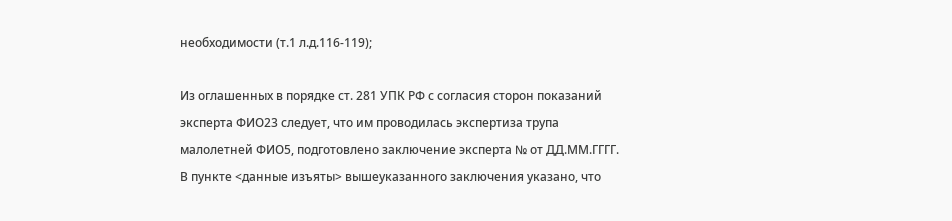необходимости (т.1 л.д.116-119);

Из оглашенных в порядке ст. 281 УПК РФ с согласия сторон показаний эксперта ФИО23 следует, что им проводилась экспертиза трупа малолетней ФИО5, подготовлено заключение эксперта № от ДД.ММ.ГГГГ. В пункте <данные изъяты> вышеуказанного заключения указано, что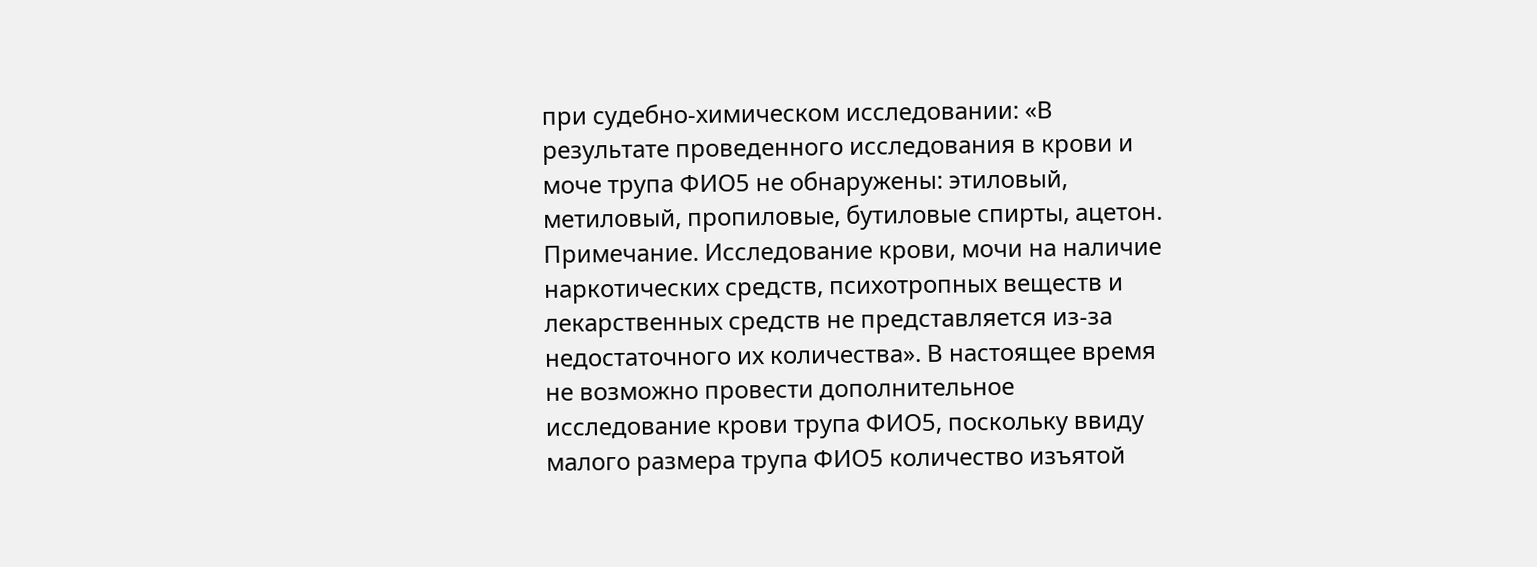при судебно-химическом исследовании: «В результате проведенного исследования в крови и моче трупа ФИО5 не обнаружены: этиловый, метиловый, пропиловые, бутиловые спирты, ацетон. Примечание. Исследование крови, мочи на наличие наркотических средств, психотропных веществ и лекарственных средств не представляется из-за недостаточного их количества». В настоящее время не возможно провести дополнительное исследование крови трупа ФИО5, поскольку ввиду малого размера трупа ФИО5 количество изъятой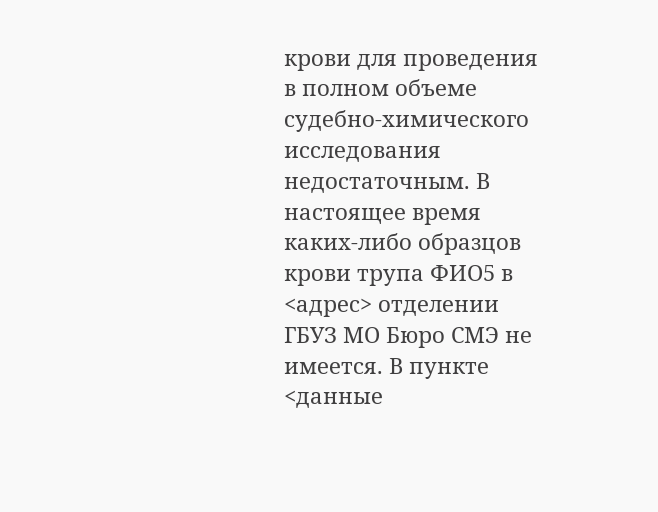крови для проведения в полном объеме судебно-химического исследования недостаточным. В настоящее время каких-либо образцов крови трупа ФИО5 в <адрес> отделении ГБУЗ МО Бюро СМЭ не имеется. В пункте <данные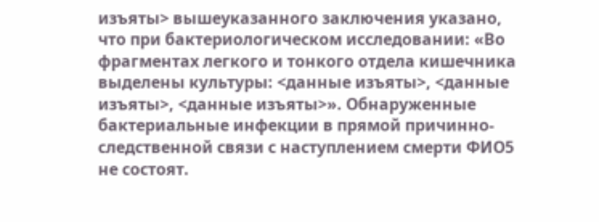изъяты> вышеуказанного заключения указано, что при бактериологическом исследовании: «Во фрагментах легкого и тонкого отдела кишечника выделены культуры: <данные изъяты>, <данные изъяты>, <данные изъяты>». Обнаруженные бактериальные инфекции в прямой причинно-следственной связи с наступлением смерти ФИО5 не состоят.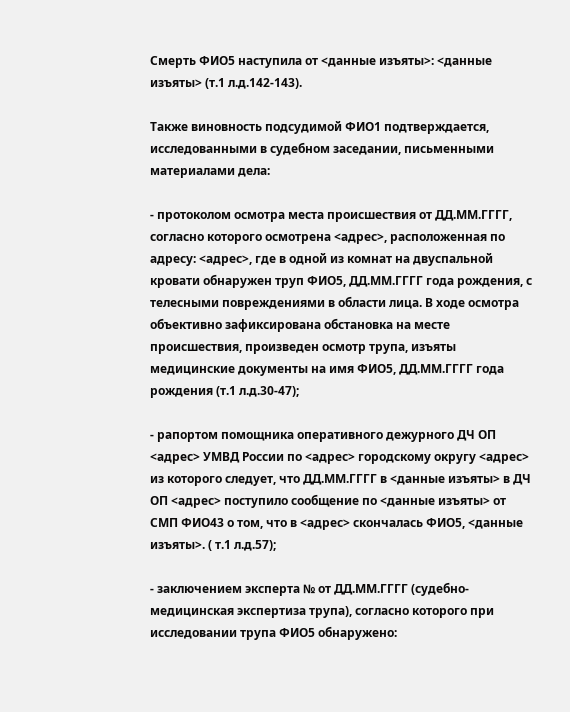Смерть ФИО5 наступила от <данные изъяты>: <данные изъяты> (т.1 л.д.142-143).

Также виновность подсудимой ФИО1 подтверждается, исследованными в судебном заседании, письменными материалами дела:

- протоколом осмотра места происшествия от ДД.ММ.ГГГГ, согласно которого осмотрена <адрес>, расположенная по адресу: <адрес>, где в одной из комнат на двуспальной кровати обнаружен труп ФИО5, ДД.ММ.ГГГГ года рождения, с телесными повреждениями в области лица. В ходе осмотра объективно зафиксирована обстановка на месте происшествия, произведен осмотр трупа, изъяты медицинские документы на имя ФИО5, ДД.ММ.ГГГГ года рождения (т.1 л.д.30-47);

- рапортом помощника оперативного дежурного ДЧ ОП <адрес> УМВД России по <адрес> городскому округу <адрес> из которого следует, что ДД.ММ.ГГГГ в <данные изъяты> в ДЧ ОП <адрес> поступило сообщение по <данные изъяты> от СМП ФИО43 о том, что в <адрес> скончалась ФИО5, <данные изъяты>. ( т.1 л.д.57);

- заключением эксперта № от ДД.ММ.ГГГГ (судебно-медицинская экспертиза трупа), согласно которого при исследовании трупа ФИО5 обнаружено: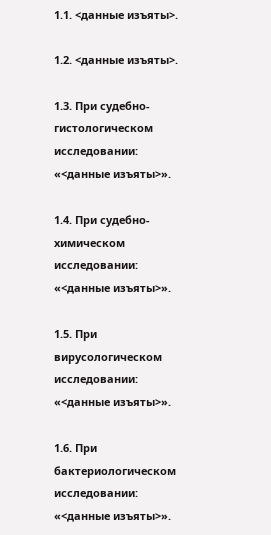1.1. <данные изъяты>.

1.2. <данные изъяты>.

1.3. При судебно-гистологическом исследовании: «<данные изъяты>».

1.4. При судебно-химическом исследовании: «<данные изъяты>».

1.5. При вирусологическом исследовании: «<данные изъяты>».

1.6. При бактериологическом исследовании: «<данные изъяты>».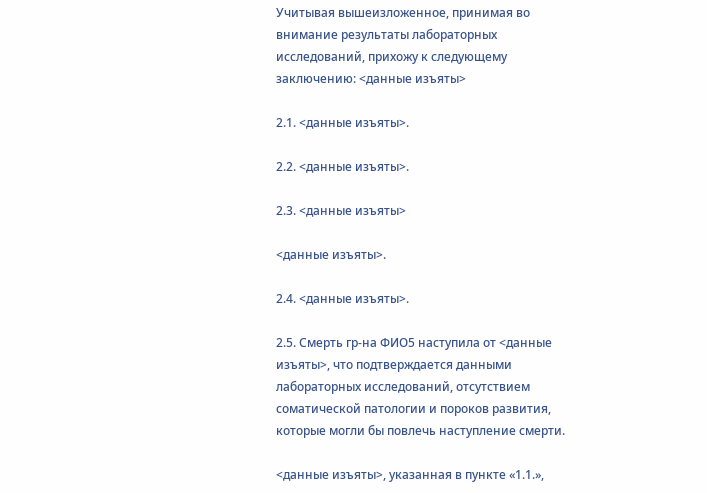Учитывая вышеизложенное, принимая во внимание результаты лабораторных исследований, прихожу к следующему заключению: <данные изъяты>

2.1. <данные изъяты>.

2.2. <данные изъяты>.

2.3. <данные изъяты>

<данные изъяты>.

2.4. <данные изъяты>.

2.5. Смерть гр-на ФИО5 наступила от <данные изъяты>, что подтверждается данными лабораторных исследований, отсутствием соматической патологии и пороков развития, которые могли бы повлечь наступление смерти.

<данные изъяты>, указанная в пункте «1.1.»,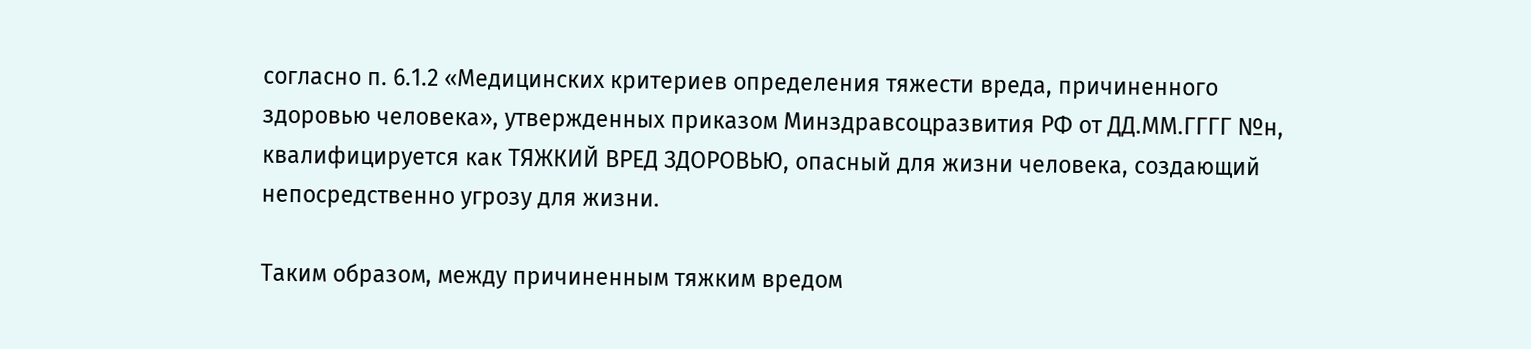согласно п. 6.1.2 «Медицинских критериев определения тяжести вреда, причиненного здоровью человека», утвержденных приказом Минздравсоцразвития РФ от ДД.ММ.ГГГГ №н, квалифицируется как ТЯЖКИЙ ВРЕД ЗДОРОВЬЮ, опасный для жизни человека, создающий непосредственно угрозу для жизни.

Таким образом, между причиненным тяжким вредом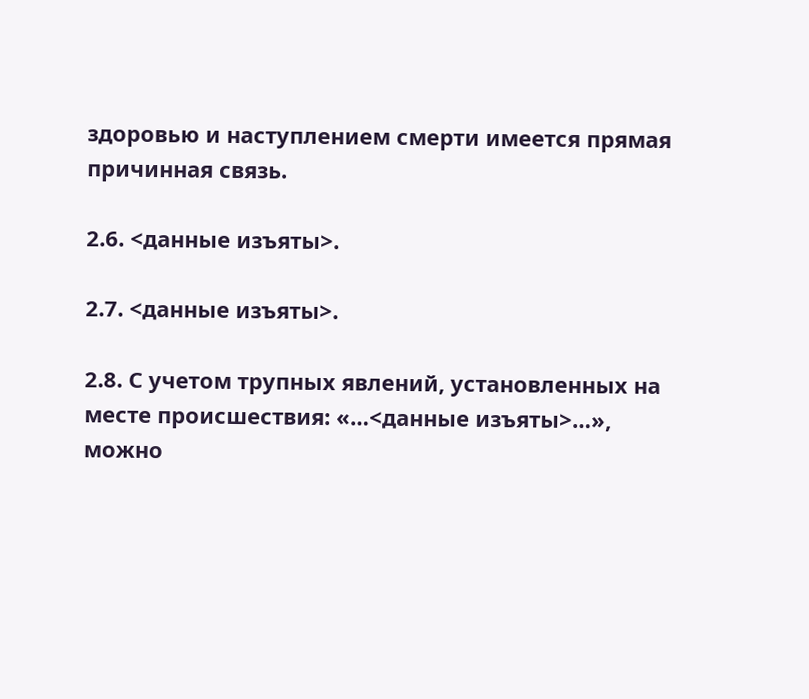здоровью и наступлением смерти имеется прямая причинная связь.

2.6. <данные изъяты>.

2.7. <данные изъяты>.

2.8. С учетом трупных явлений, установленных на месте происшествия: «…<данные изъяты>…», можно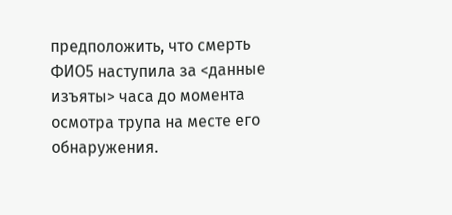предположить, что смерть ФИО5 наступила за <данные изъяты> часа до момента осмотра трупа на месте его обнаружения.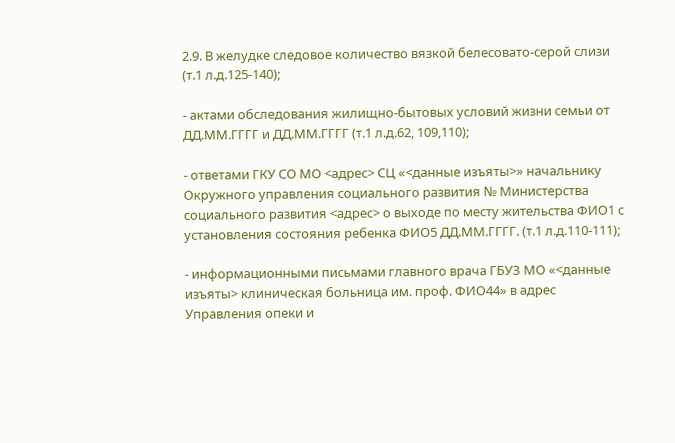2.9. В желудке следовое количество вязкой белесовато-серой слизи (т.1 л.д.125-140);

- актами обследования жилищно-бытовых условий жизни семьи от ДД.ММ.ГГГГ и ДД.ММ.ГГГГ (т.1 л.д.62, 109,110);

- ответами ГКУ СО МО <адрес> СЦ «<данные изъяты>» начальнику Окружного управления социального развития № Министерства социального развития <адрес> о выходе по месту жительства ФИО1 с установления состояния ребенка ФИО5 ДД.ММ.ГГГГ. (т.1 л.д.110-111);

- информационными письмами главного врача ГБУЗ МО «<данные изъяты> клиническая больница им. проф. ФИО44» в адрес Управления опеки и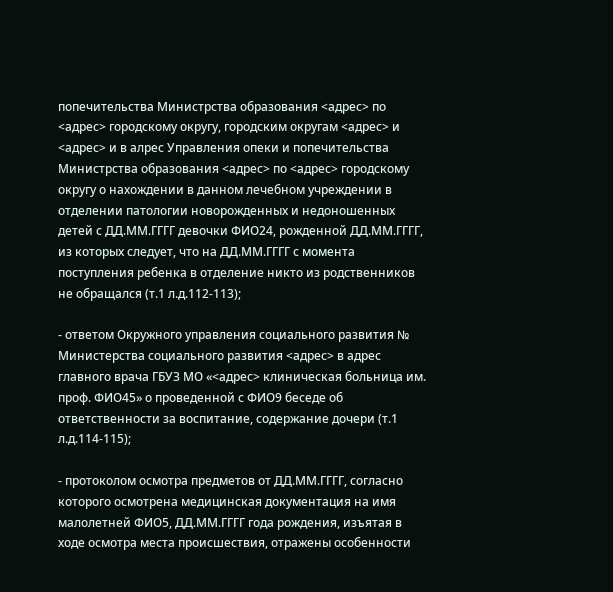попечительства Министрства образования <адрес> по <адрес> городскому округу, городским округам <адрес> и <адрес> и в алрес Управления опеки и попечительства Министрства образования <адрес> по <адрес> городскому округу о нахождении в данном лечебном учреждении в отделении патологии новорожденных и недоношенных детей с ДД.ММ.ГГГГ девочки ФИО24, рожденной ДД.ММ.ГГГГ, из которых следует, что на ДД.ММ.ГГГГ с момента поступления ребенка в отделение никто из родственников не обращался (т.1 л.д.112-113);

- ответом Окружного управления социального развития № Министерства социального развития <адрес> в адрес главного врача ГБУЗ МО «<адрес> клиническая больница им. проф. ФИО45» о проведенной с ФИО9 беседе об ответственности за воспитание, содержание дочери (т.1 л.д.114-115);

- протоколом осмотра предметов от ДД.ММ.ГГГГ, согласно которого осмотрена медицинская документация на имя малолетней ФИО5, ДД.ММ.ГГГГ года рождения, изъятая в ходе осмотра места происшествия, отражены особенности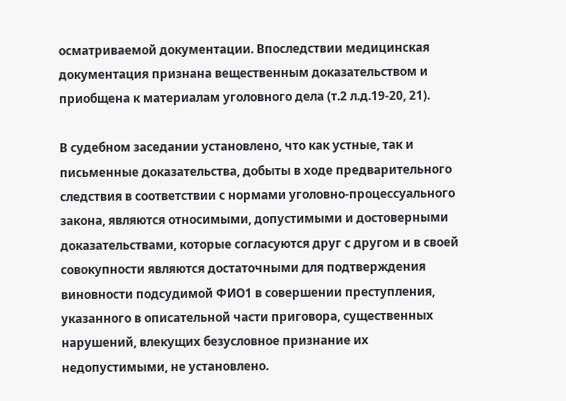осматриваемой документации. Впоследствии медицинская документация признана вещественным доказательством и приобщена к материалам уголовного дела (т.2 л.д.19-20, 21).

В судебном заседании установлено, что как устные, так и письменные доказательства, добыты в ходе предварительного следствия в соответствии с нормами уголовно-процессуального закона, являются относимыми, допустимыми и достоверными доказательствами, которые согласуются друг с другом и в своей совокупности являются достаточными для подтверждения виновности подсудимой ФИО1 в совершении преступления, указанного в описательной части приговора, существенных нарушений, влекущих безусловное признание их недопустимыми, не установлено.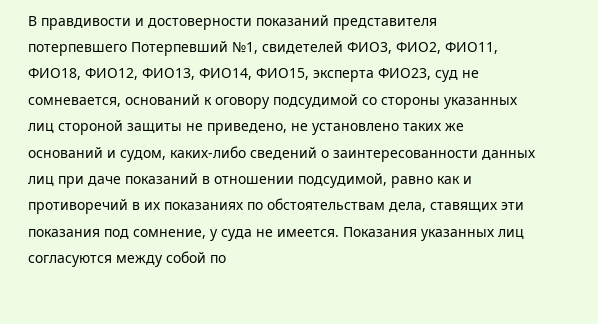В правдивости и достоверности показаний представителя потерпевшего Потерпевший №1, свидетелей ФИО3, ФИО2, ФИО11, ФИО18, ФИО12, ФИО13, ФИО14, ФИО15, эксперта ФИО23, суд не сомневается, оснований к оговору подсудимой со стороны указанных лиц стороной защиты не приведено, не установлено таких же оснований и судом, каких-либо сведений о заинтересованности данных лиц при даче показаний в отношении подсудимой, равно как и противоречий в их показаниях по обстоятельствам дела, ставящих эти показания под сомнение, у суда не имеется. Показания указанных лиц согласуются между собой по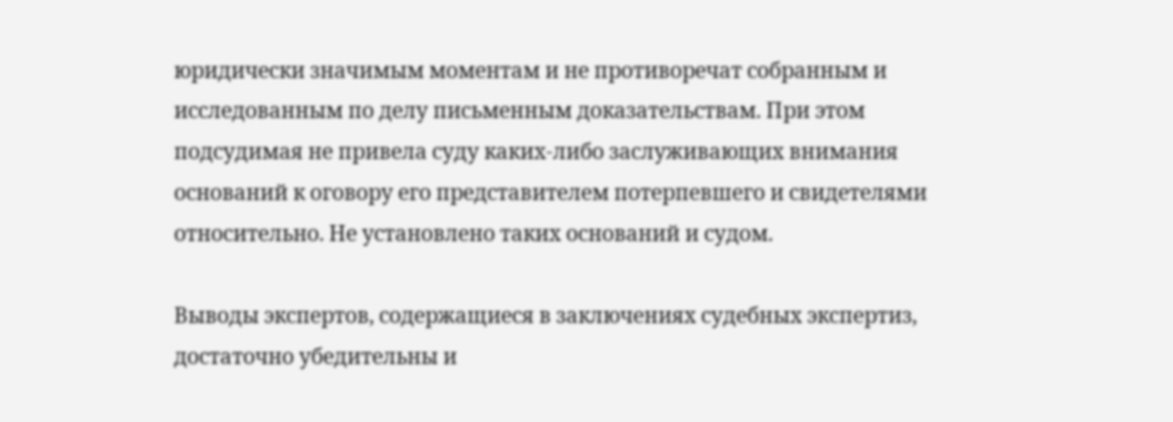юридически значимым моментам и не противоречат собранным и исследованным по делу письменным доказательствам. При этом подсудимая не привела суду каких-либо заслуживающих внимания оснований к оговору его представителем потерпевшего и свидетелями относительно. Не установлено таких оснований и судом.

Выводы экспертов, содержащиеся в заключениях судебных экспертиз, достаточно убедительны и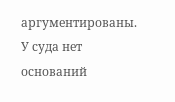аргументированы. У суда нет оснований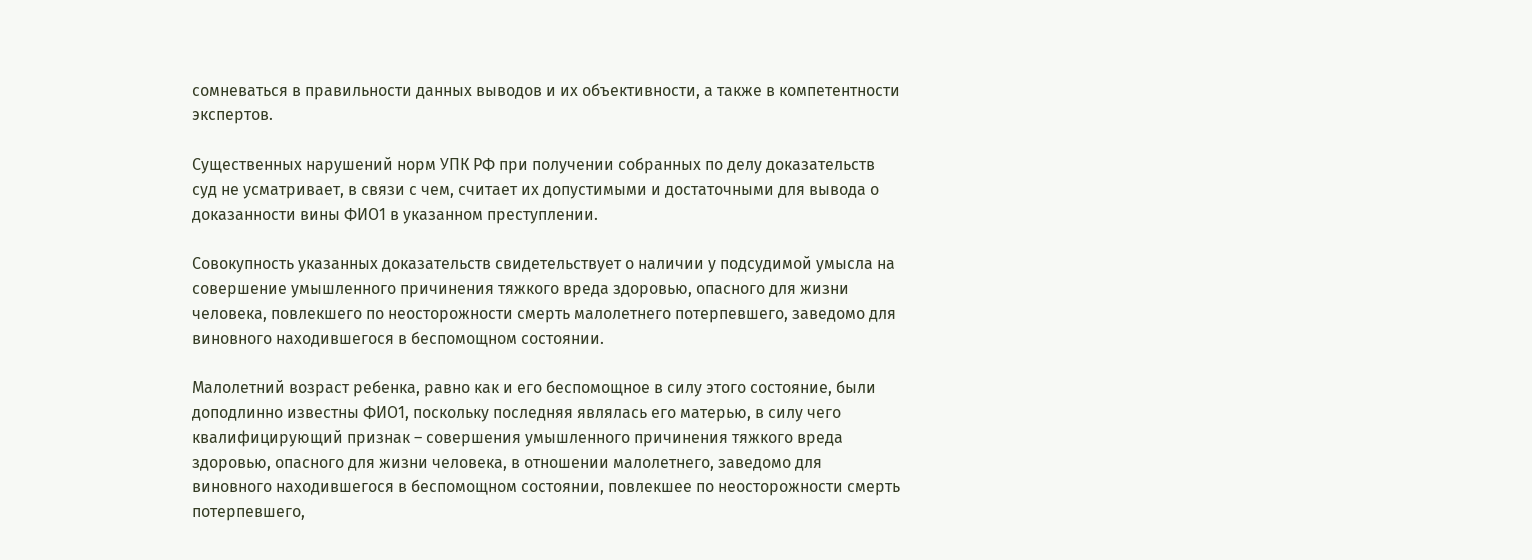сомневаться в правильности данных выводов и их объективности, а также в компетентности экспертов.

Существенных нарушений норм УПК РФ при получении собранных по делу доказательств суд не усматривает, в связи с чем, считает их допустимыми и достаточными для вывода о доказанности вины ФИО1 в указанном преступлении.

Совокупность указанных доказательств свидетельствует о наличии у подсудимой умысла на совершение умышленного причинения тяжкого вреда здоровью, опасного для жизни человека, повлекшего по неосторожности смерть малолетнего потерпевшего, заведомо для виновного находившегося в беспомощном состоянии.

Малолетний возраст ребенка, равно как и его беспомощное в силу этого состояние, были доподлинно известны ФИО1, поскольку последняя являлась его матерью, в силу чего квалифицирующий признак – совершения умышленного причинения тяжкого вреда здоровью, опасного для жизни человека, в отношении малолетнего, заведомо для виновного находившегося в беспомощном состоянии, повлекшее по неосторожности смерть потерпевшего,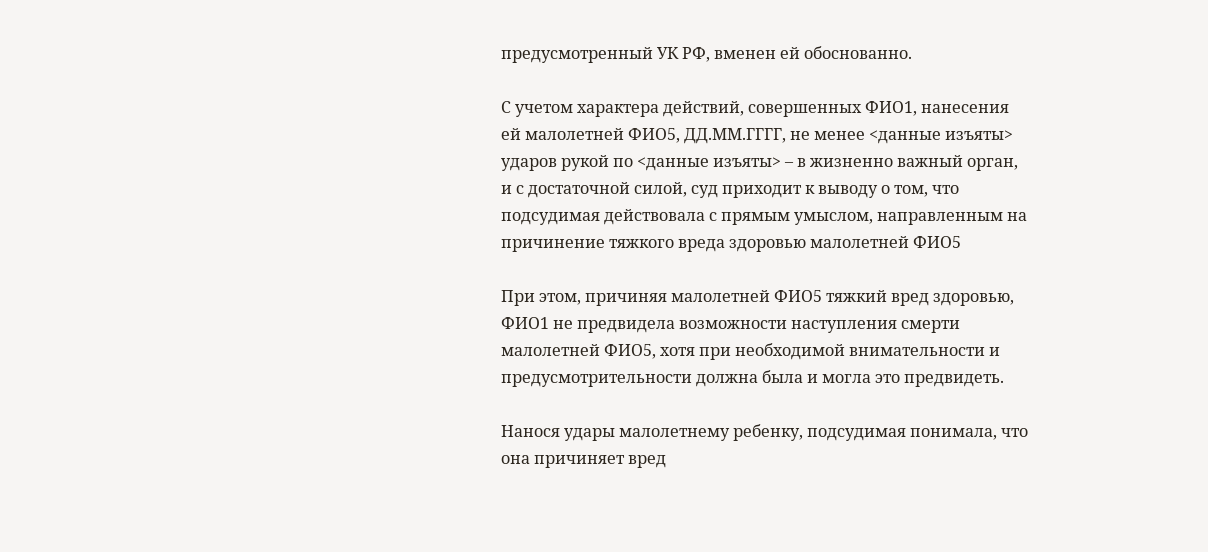предусмотренный УК РФ, вменен ей обоснованно.

С учетом характера действий, совершенных ФИО1, нанесения ей малолетней ФИО5, ДД.ММ.ГГГГ, не менее <данные изъяты> ударов рукой по <данные изъяты> – в жизненно важный орган, и с достаточной силой, суд приходит к выводу о том, что подсудимая действовала с прямым умыслом, направленным на причинение тяжкого вреда здоровью малолетней ФИО5

При этом, причиняя малолетней ФИО5 тяжкий вред здоровью, ФИО1 не предвидела возможности наступления смерти малолетней ФИО5, хотя при необходимой внимательности и предусмотрительности должна была и могла это предвидеть.

Нанося удары малолетнему ребенку, подсудимая понимала, что она причиняет вред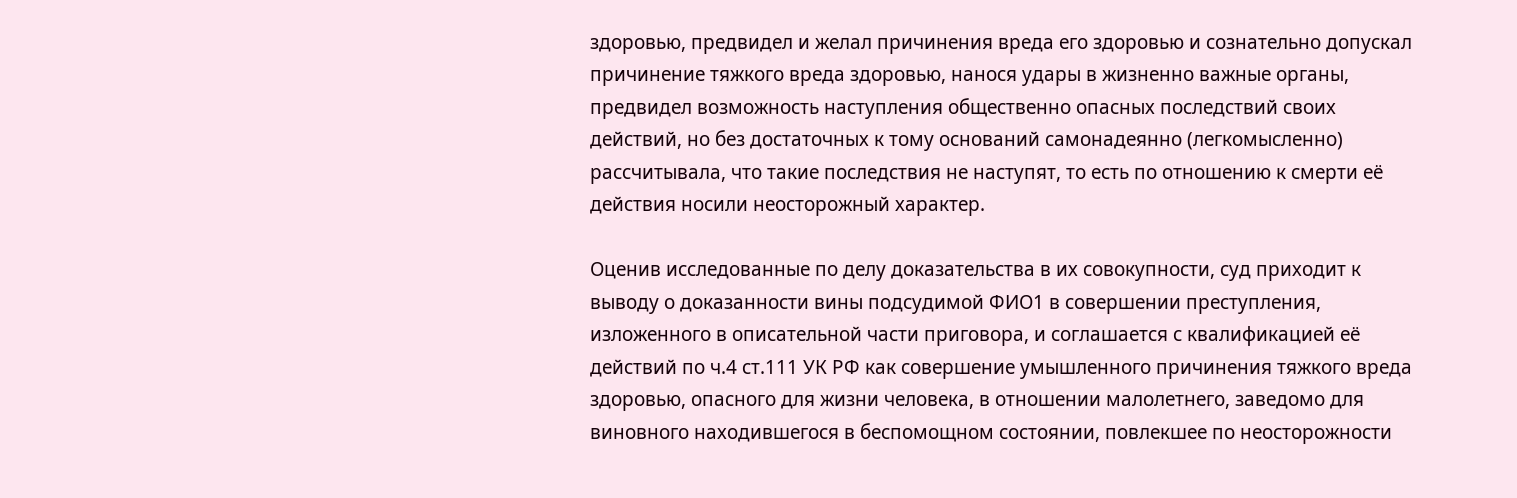здоровью, предвидел и желал причинения вреда его здоровью и сознательно допускал причинение тяжкого вреда здоровью, нанося удары в жизненно важные органы, предвидел возможность наступления общественно опасных последствий своих действий, но без достаточных к тому оснований самонадеянно (легкомысленно) рассчитывала, что такие последствия не наступят, то есть по отношению к смерти её действия носили неосторожный характер.

Оценив исследованные по делу доказательства в их совокупности, суд приходит к выводу о доказанности вины подсудимой ФИО1 в совершении преступления, изложенного в описательной части приговора, и соглашается с квалификацией её действий по ч.4 ст.111 УК РФ как совершение умышленного причинения тяжкого вреда здоровью, опасного для жизни человека, в отношении малолетнего, заведомо для виновного находившегося в беспомощном состоянии, повлекшее по неосторожности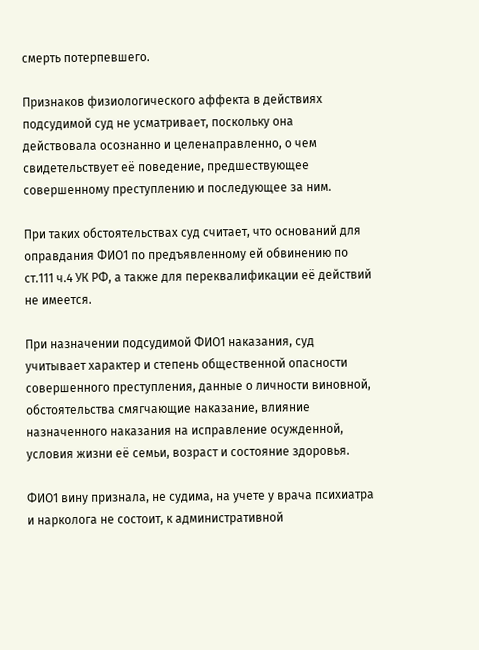смерть потерпевшего.

Признаков физиологического аффекта в действиях подсудимой суд не усматривает, поскольку она действовала осознанно и целенаправленно, о чем свидетельствует её поведение, предшествующее совершенному преступлению и последующее за ним.

При таких обстоятельствах суд считает, что оснований для оправдания ФИО1 по предъявленному ей обвинению по ст.111 ч.4 УК РФ, а также для переквалификации её действий не имеется.

При назначении подсудимой ФИО1 наказания, суд учитывает характер и степень общественной опасности совершенного преступления, данные о личности виновной, обстоятельства смягчающие наказание, влияние назначенного наказания на исправление осужденной, условия жизни её семьи, возраст и состояние здоровья.

ФИО1 вину признала, не судима, на учете у врача психиатра и нарколога не состоит, к административной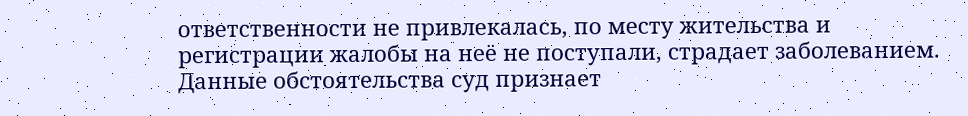ответственности не привлекалась, по месту жительства и регистрации жалобы на неё не поступали, страдает заболеванием. Данные обстоятельства суд признает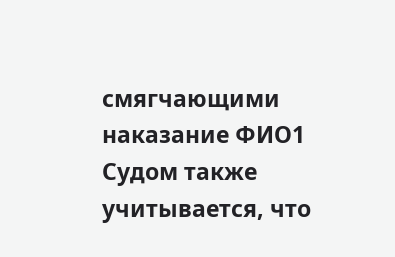смягчающими наказание ФИО1 Судом также учитывается, что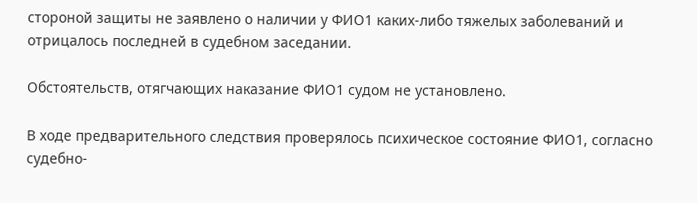стороной защиты не заявлено о наличии у ФИО1 каких-либо тяжелых заболеваний и отрицалось последней в судебном заседании.

Обстоятельств, отягчающих наказание ФИО1 судом не установлено.

В ходе предварительного следствия проверялось психическое состояние ФИО1, согласно судебно-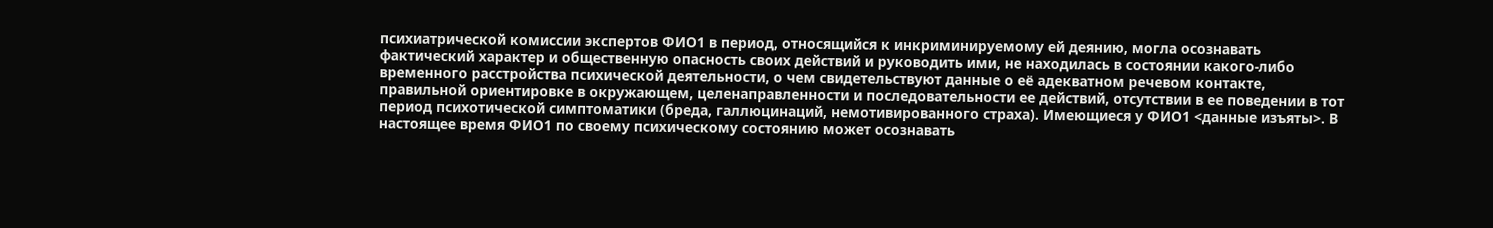психиатрической комиссии экспертов ФИО1 в период, относящийся к инкриминируемому ей деянию, могла осознавать фактический характер и общественную опасность своих действий и руководить ими, не находилась в состоянии какого-либо временного расстройства психической деятельности, о чем свидетельствуют данные о её адекватном речевом контакте, правильной ориентировке в окружающем, целенаправленности и последовательности ее действий, отсутствии в ее поведении в тот период психотической симптоматики (бреда, галлюцинаций, немотивированного страха). Имеющиеся у ФИО1 <данные изъяты>. В настоящее время ФИО1 по своему психическому состоянию может осознавать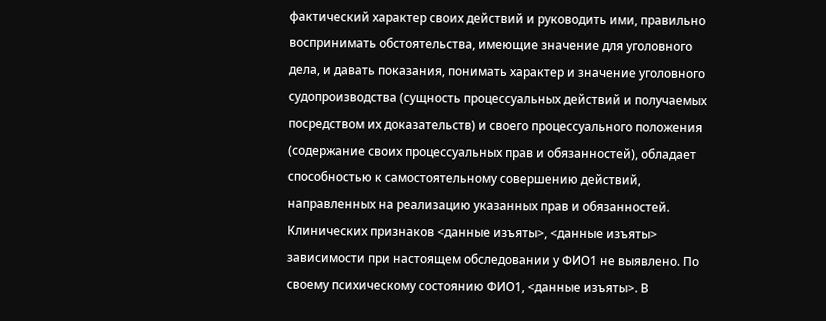фактический характер своих действий и руководить ими, правильно воспринимать обстоятельства, имеющие значение для уголовного дела, и давать показания, понимать характер и значение уголовного судопроизводства (сущность процессуальных действий и получаемых посредством их доказательств) и своего процессуального положения (содержание своих процессуальных прав и обязанностей), обладает способностью к самостоятельному совершению действий, направленных на реализацию указанных прав и обязанностей. Клинических признаков <данные изъяты>, <данные изъяты> зависимости при настоящем обследовании у ФИО1 не выявлено. По своему психическому состоянию ФИО1, <данные изъяты>. В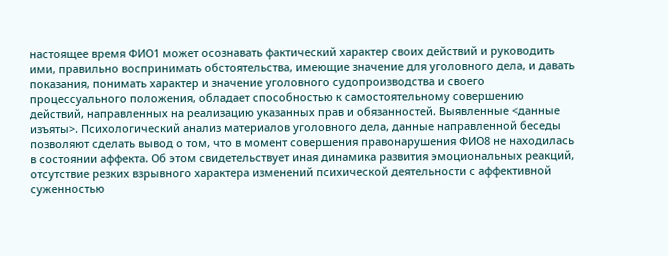настоящее время ФИО1 может осознавать фактический характер своих действий и руководить ими, правильно воспринимать обстоятельства, имеющие значение для уголовного дела, и давать показания, понимать характер и значение уголовного судопроизводства и своего процессуального положения, обладает способностью к самостоятельному совершению действий, направленных на реализацию указанных прав и обязанностей. Выявленные <данные изъяты>. Психологический анализ материалов уголовного дела, данные направленной беседы позволяют сделать вывод о том, что в момент совершения правонарушения ФИО8 не находилась в состоянии аффекта. Об этом свидетельствует иная динамика развития эмоциональных реакций, отсутствие резких взрывного характера изменений психической деятельности с аффективной суженностью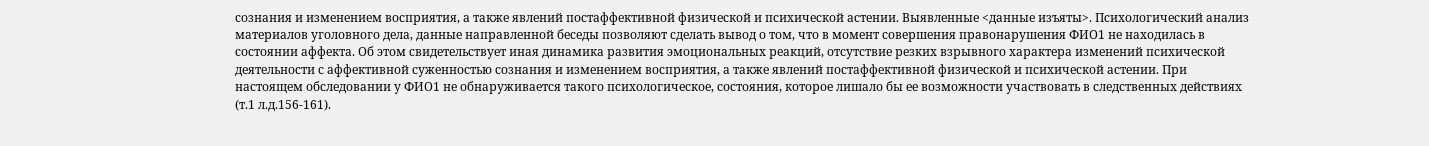сознания и изменением восприятия, а также явлений постаффективной физической и психической астении. Выявленные <данные изъяты>. Психологический анализ материалов уголовного дела, данные направленной беседы позволяют сделать вывод о том, что в момент совершения правонарушения ФИО1 не находилась в состоянии аффекта. Об этом свидетельствует иная динамика развития эмоциональных реакций, отсутствие резких взрывного характера изменений психической деятельности с аффективной суженностью сознания и изменением восприятия, а также явлений постаффективной физической и психической астении. При настоящем обследовании у ФИО1 не обнаруживается такого психологическое, состояния, которое лишало бы ее возможности участвовать в следственных действиях (т.1 л.д.156-161).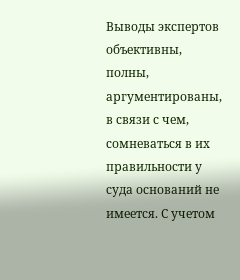Выводы экспертов объективны, полны, аргументированы, в связи с чем, сомневаться в их правильности у суда оснований не имеется. С учетом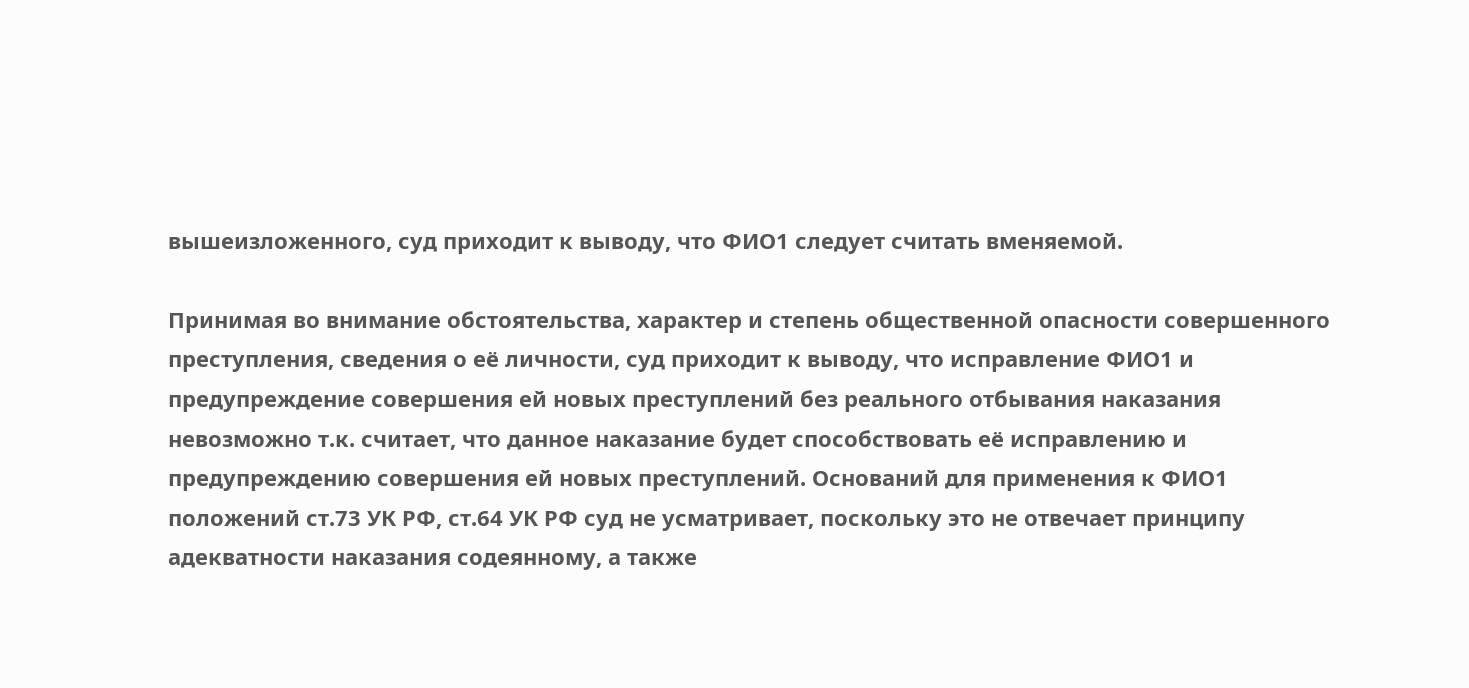вышеизложенного, суд приходит к выводу, что ФИО1 следует считать вменяемой.

Принимая во внимание обстоятельства, характер и степень общественной опасности совершенного преступления, сведения о её личности, суд приходит к выводу, что исправление ФИО1 и предупреждение совершения ей новых преступлений без реального отбывания наказания невозможно т.к. считает, что данное наказание будет способствовать её исправлению и предупреждению совершения ей новых преступлений. Оснований для применения к ФИО1 положений ст.73 УК РФ, ст.64 УК РФ суд не усматривает, поскольку это не отвечает принципу адекватности наказания содеянному, а также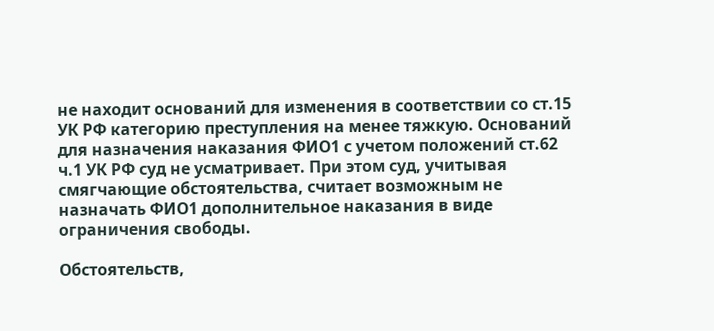не находит оснований для изменения в соответствии со ст.15 УК РФ категорию преступления на менее тяжкую. Оснований для назначения наказания ФИО1 с учетом положений ст.62 ч.1 УК РФ суд не усматривает. При этом суд, учитывая смягчающие обстоятельства, считает возможным не назначать ФИО1 дополнительное наказания в виде ограничения свободы.

Обстоятельств,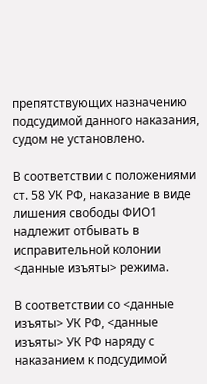препятствующих назначению подсудимой данного наказания, судом не установлено.

В соответствии с положениями ст. 58 УК РФ, наказание в виде лишения свободы ФИО1 надлежит отбывать в исправительной колонии <данные изъяты> режима.

В соответствии со <данные изъяты> УК РФ, <данные изъяты> УК РФ наряду с наказанием к подсудимой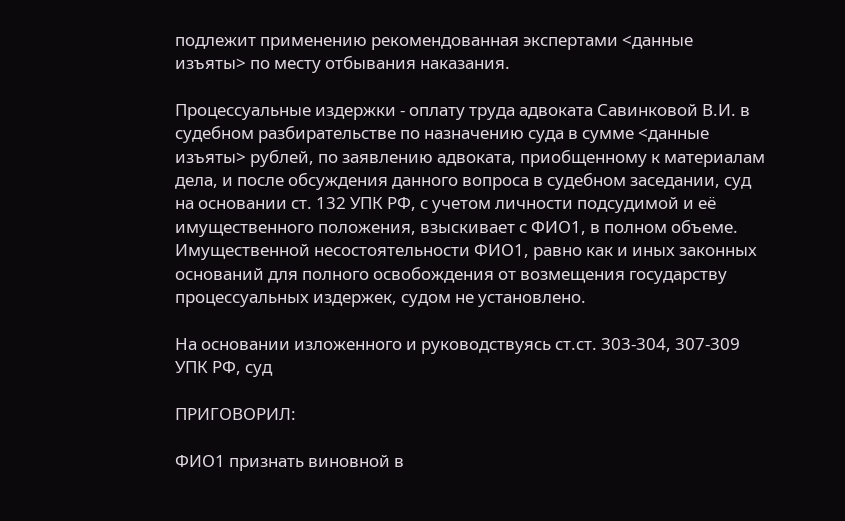подлежит применению рекомендованная экспертами <данные изъяты> по месту отбывания наказания.

Процессуальные издержки - оплату труда адвоката Савинковой В.И. в судебном разбирательстве по назначению суда в сумме <данные изъяты> рублей, по заявлению адвоката, приобщенному к материалам дела, и после обсуждения данного вопроса в судебном заседании, суд на основании ст. 132 УПК РФ, с учетом личности подсудимой и её имущественного положения, взыскивает с ФИО1, в полном объеме. Имущественной несостоятельности ФИО1, равно как и иных законных оснований для полного освобождения от возмещения государству процессуальных издержек, судом не установлено.

На основании изложенного и руководствуясь ст.ст. 303-304, 307-309 УПК РФ, суд

ПРИГОВОРИЛ:

ФИО1 признать виновной в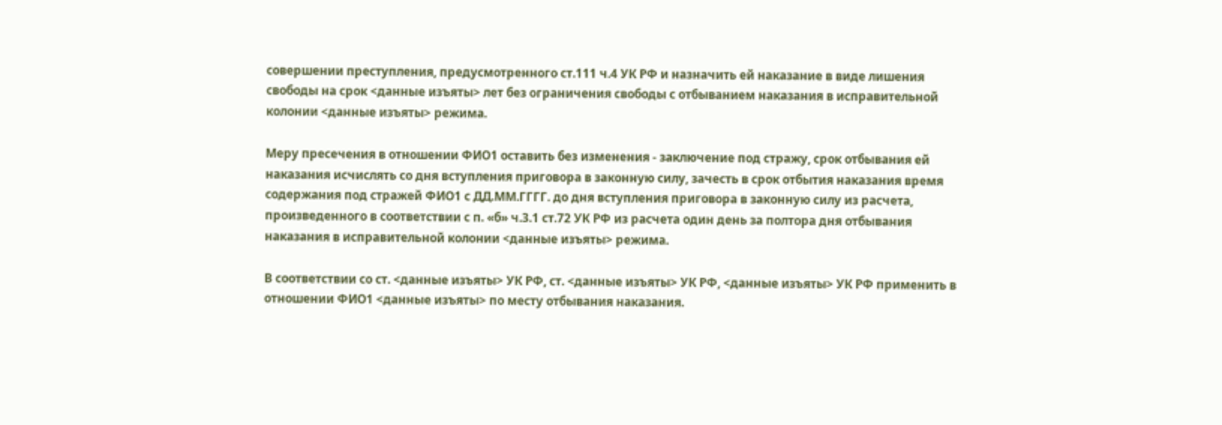совершении преступления, предусмотренного ст.111 ч.4 УК РФ и назначить ей наказание в виде лишения свободы на срок <данные изъяты> лет без ограничения свободы с отбыванием наказания в исправительной колонии <данные изъяты> режима.

Меру пресечения в отношении ФИО1 оставить без изменения - заключение под стражу, срок отбывания ей наказания исчислять со дня вступления приговора в законную силу, зачесть в срок отбытия наказания время содержания под стражей ФИО1 с ДД.ММ.ГГГГ. до дня вступления приговора в законную силу из расчета, произведенного в соответствии с п. «б» ч.3.1 ст.72 УК РФ из расчета один день за полтора дня отбывания наказания в исправительной колонии <данные изъяты> режима.

В соответствии со ст. <данные изъяты> УК РФ, ст. <данные изъяты> УК РФ, <данные изъяты> УК РФ применить в отношении ФИО1 <данные изъяты> по месту отбывания наказания.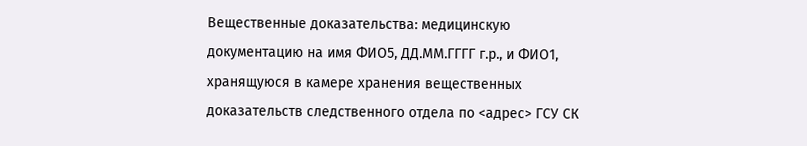Вещественные доказательства: медицинскую документацию на имя ФИО5, ДД.ММ.ГГГГ г.р., и ФИО1, хранящуюся в камере хранения вещественных доказательств следственного отдела по <адрес> ГСУ СК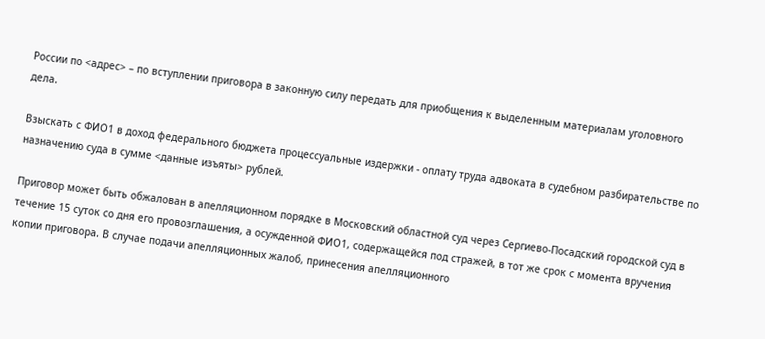России по <адрес> – по вступлении приговора в законную силу передать для приобщения к выделенным материалам уголовного дела.

Взыскать с ФИО1 в доход федерального бюджета процессуальные издержки - оплату труда адвоката в судебном разбирательстве по назначению суда в сумме <данные изъяты> рублей.

Приговор может быть обжалован в апелляционном порядке в Московский областной суд через Сергиево-Посадский городской суд в течение 15 суток со дня его провозглашения, а осужденной ФИО1, содержащейся под стражей, в тот же срок с момента вручения копии приговора. В случае подачи апелляционных жалоб, принесения апелляционного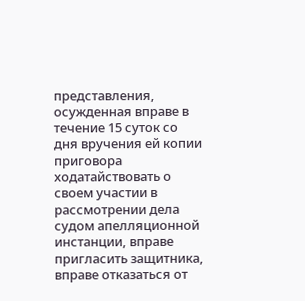представления, осужденная вправе в течение 15 суток со дня вручения ей копии приговора ходатайствовать о своем участии в рассмотрении дела судом апелляционной инстанции, вправе пригласить защитника, вправе отказаться от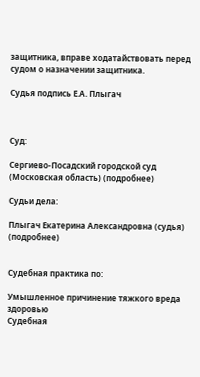защитника, вправе ходатайствовать перед судом о назначении защитника.

Судья подпись Е.А. Плыгач



Суд:

Сергиево-Посадский городской суд (Московская область) (подробнее)

Судьи дела:

Плыгач Екатерина Александровна (судья) (подробнее)


Судебная практика по:

Умышленное причинение тяжкого вреда здоровью
Судебная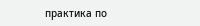практика по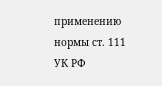применению нормы ст. 111 УК РФ